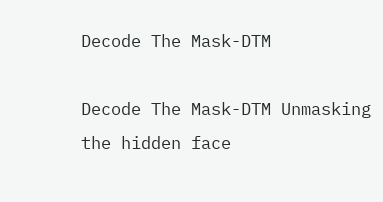Decode The Mask-DTM

Decode The Mask-DTM Unmasking the hidden face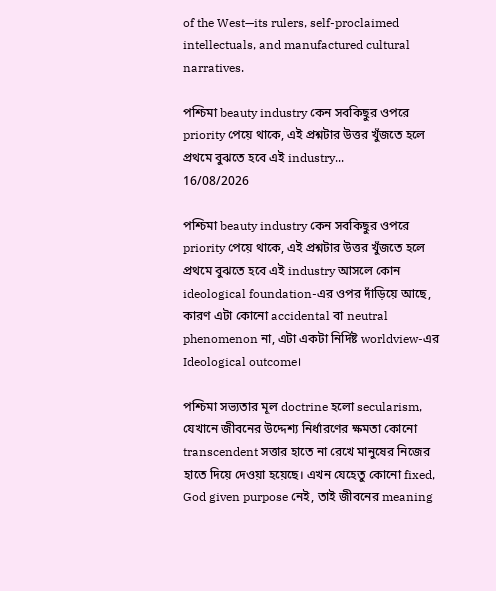of the West—its rulers, self-proclaimed intellectuals, and manufactured cultural narratives.

পশ্চিমা beauty industry কেন সবকিছুর ওপরে priority পেয়ে থাকে, এই প্রশ্নটার উত্তর খুঁজতে হলে প্রথমে বুঝতে হবে এই industry...
16/08/2026

পশ্চিমা beauty industry কেন সবকিছুর ওপরে priority পেয়ে থাকে, এই প্রশ্নটার উত্তর খুঁজতে হলে প্রথমে বুঝতে হবে এই industry আসলে কোন ideological foundation-এর ওপর দাঁড়িয়ে আছে, কারণ এটা কোনো accidental বা neutral phenomenon না, এটা একটা নির্দিষ্ট worldview-এর Ideological outcome।

পশ্চিমা সভ্যতার মূল doctrine হলো secularism, যেখানে জীবনের উদ্দেশ্য নির্ধারণের ক্ষমতা কোনো transcendent সত্তার হাতে না রেখে মানুষের নিজের হাতে দিয়ে দেওয়া হয়েছে। এখন যেহেতু কোনো fixed, God given purpose নেই, তাই জীবনের meaning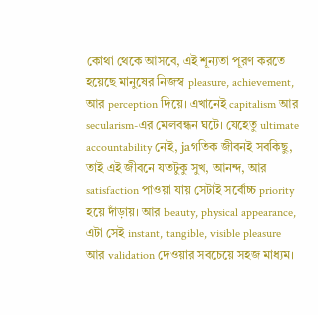কোথা থেকে আসবে, এই শূন্যতা পূরণ করতে হয়েছে মানুষের নিজস্ব pleasure, achievement, আর perception দিয়ে। এখানেই capitalism আর secularism-এর মেলবন্ধন ঘটে। যেহেতু ultimate accountability নেই, jaগতিক জীবনই সবকিছু, তাই এই জীবনে যতটুকু সুখ, আনন্দ, আর satisfaction পাওয়া যায় সেটাই সর্বোচ্চ priority হয়ে দাঁড়ায়। আর beauty, physical appearance, এটা সেই instant, tangible, visible pleasure আর validation দেওয়ার সবচেয়ে সহজ মাধ্যম।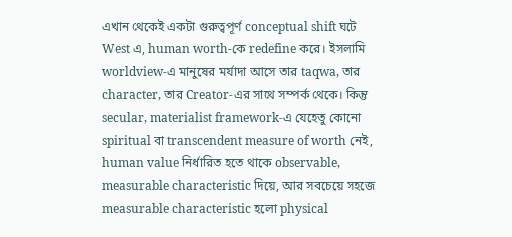এখান থেকেই একটা গুরুত্বপূর্ণ conceptual shift ঘটে West এ, human worth-কে redefine করে। ইসলামি worldview-এ মানুষের মর্যাদা আসে তার taqwa, তার character, তার Creator-এর সাথে সম্পর্ক থেকে। কিন্তু secular, materialist framework-এ যেহেতু কোনো spiritual বা transcendent measure of worth নেই, human value নির্ধারিত হতে থাকে observable, measurable characteristic দিয়ে, আর সবচেয়ে সহজে measurable characteristic হলো physical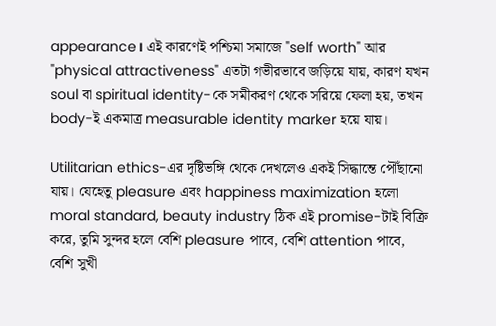appearance। এই কারণেই পশ্চিমা সমাজে "self worth" আর "physical attractiveness" এতটা গভীরভাবে জড়িয়ে যায়, কারণ যখন soul বা spiritual identity-কে সমীকরণ থেকে সরিয়ে ফেলা হয়, তখন body-ই একমাত্র measurable identity marker হয়ে যায়।

Utilitarian ethics-এর দৃষ্টিভঙ্গি থেকে দেখলেও একই সিদ্ধান্তে পৌঁছানো যায়। যেহেতু pleasure এবং happiness maximization হলো moral standard, beauty industry ঠিক এই promise-টাই বিক্রি করে, তুমি সুন্দর হলে বেশি pleasure পাবে, বেশি attention পাবে, বেশি সুখী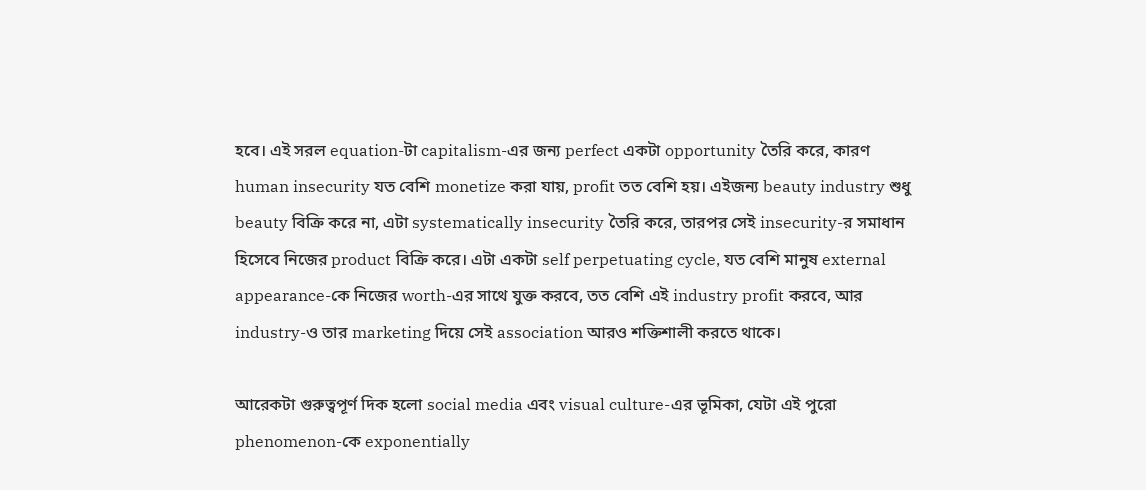হবে। এই সরল equation-টা capitalism-এর জন্য perfect একটা opportunity তৈরি করে, কারণ human insecurity যত বেশি monetize করা যায়, profit তত বেশি হয়। এইজন্য beauty industry শুধু beauty বিক্রি করে না, এটা systematically insecurity তৈরি করে, তারপর সেই insecurity-র সমাধান হিসেবে নিজের product বিক্রি করে। এটা একটা self perpetuating cycle, যত বেশি মানুষ external appearance-কে নিজের worth-এর সাথে যুক্ত করবে, তত বেশি এই industry profit করবে, আর industry-ও তার marketing দিয়ে সেই association আরও শক্তিশালী করতে থাকে।

আরেকটা গুরুত্বপূর্ণ দিক হলো social media এবং visual culture-এর ভূমিকা, যেটা এই পুরো phenomenon-কে exponentially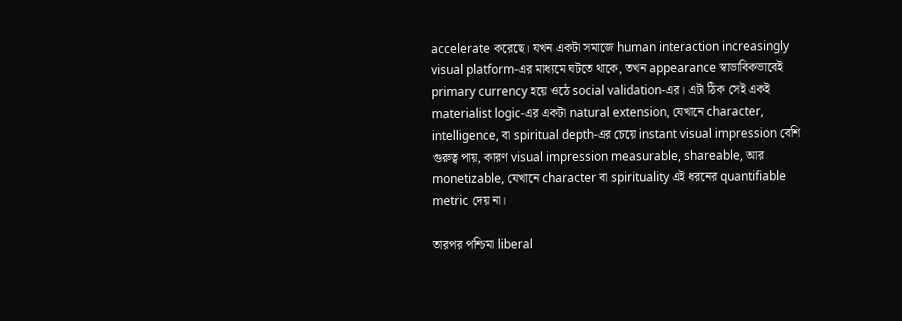accelerate করেছে। যখন একটা সমাজে human interaction increasingly visual platform-এর মাধ্যমে ঘটতে থাকে, তখন appearance স্বাভাবিকভাবেই primary currency হয়ে ওঠে social validation-এর। এটা ঠিক সেই একই materialist logic-এর একটা natural extension, যেখানে character, intelligence, বা spiritual depth-এর চেয়ে instant visual impression বেশি গুরুত্ব পায়, কারণ visual impression measurable, shareable, আর monetizable, যেখানে character বা spirituality এই ধরনের quantifiable metric দেয় না।

তারপর পশ্চিমা liberal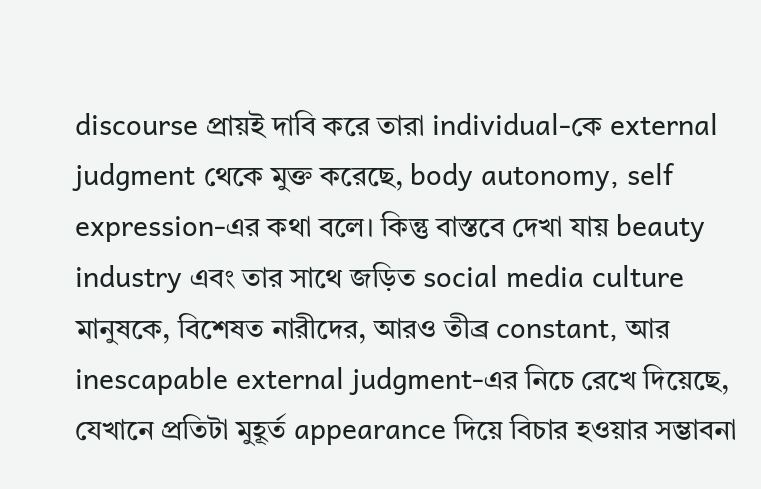discourse প্রায়ই দাবি করে তারা individual-কে external judgment থেকে মুক্ত করেছে, body autonomy, self expression-এর কথা বলে। কিন্তু বাস্তবে দেখা যায় beauty industry এবং তার সাথে জড়িত social media culture মানুষকে, বিশেষত নারীদের, আরও তীব্র constant, আর inescapable external judgment-এর নিচে রেখে দিয়েছে, যেখানে প্রতিটা মুহূর্ত appearance দিয়ে বিচার হওয়ার সম্ভাবনা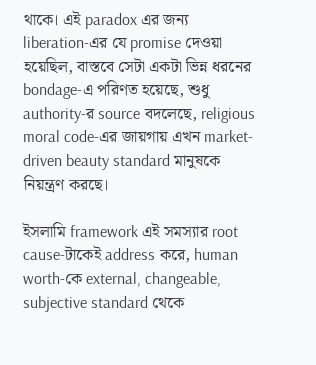থাকে। এই paradox এর জন্য liberation-এর যে promise দেওয়া হয়েছিল, বাস্তবে সেটা একটা ভিন্ন ধরনের bondage-এ পরিণত হয়েছে, শুধু authority-র source বদলেছে, religious moral code-এর জায়গায় এখন market-driven beauty standard মানুষকে নিয়ন্ত্রণ করছে।

ইসলামি framework এই সমস্যার root cause-টাকেই address করে, human worth-কে external, changeable, subjective standard থেকে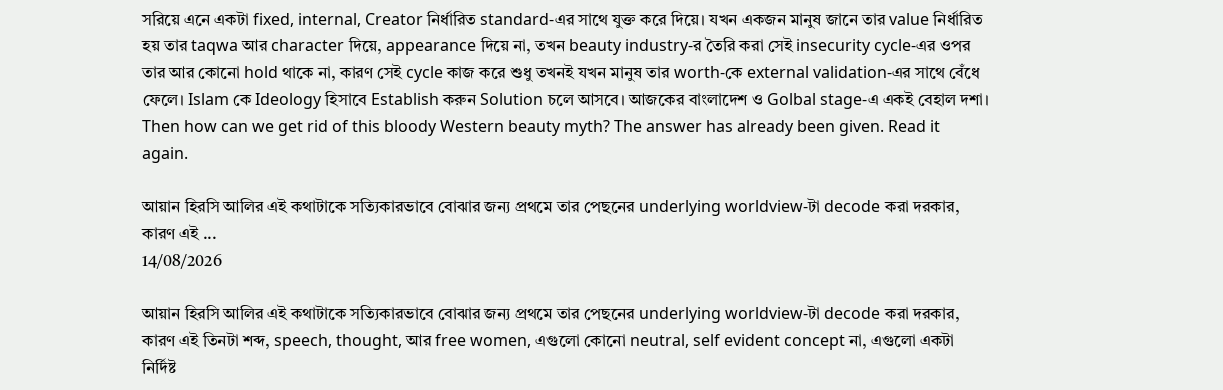সরিয়ে এনে একটা fixed, internal, Creator নির্ধারিত standard-এর সাথে যুক্ত করে দিয়ে। যখন একজন মানুষ জানে তার value নির্ধারিত হয় তার taqwa আর character দিয়ে, appearance দিয়ে না, তখন beauty industry-র তৈরি করা সেই insecurity cycle-এর ওপর তার আর কোনো hold থাকে না, কারণ সেই cycle কাজ করে শুধু তখনই যখন মানুষ তার worth-কে external validation-এর সাথে বেঁধে ফেলে। Islam কে Ideology হিসাবে Establish করুন Solution চলে আসবে। আজকের বাংলাদেশ ও Golbal stage-এ একই বেহাল দশা।
Then how can we get rid of this bloody Western beauty myth? The answer has already been given. Read it again.

আয়ান হিরসি আলির এই কথাটাকে সত্যিকারভাবে বোঝার জন্য প্রথমে তার পেছনের underlying worldview-টা decode করা দরকার, কারণ এই ...
14/08/2026

আয়ান হিরসি আলির এই কথাটাকে সত্যিকারভাবে বোঝার জন্য প্রথমে তার পেছনের underlying worldview-টা decode করা দরকার, কারণ এই তিনটা শব্দ, speech, thought, আর free women, এগুলো কোনো neutral, self evident concept না, এগুলো একটা নির্দিষ্ট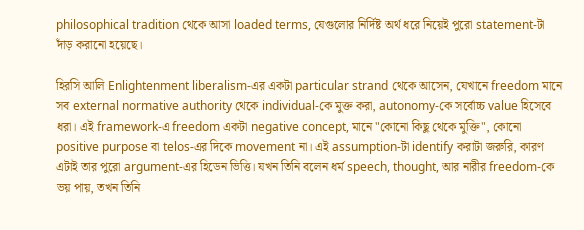philosophical tradition থেকে আসা loaded terms, যেগুলোর নির্দিষ্ট অর্থ ধরে নিয়েই পুরো statement-টা দাঁড় করানো হয়েছে।

হিরসি আলি Enlightenment liberalism-এর একটা particular strand থেকে আসেন, যেখানে freedom মানে সব external normative authority থেকে individual-কে মুক্ত করা, autonomy-কে সর্বোচ্চ value হিসেবে ধরা। এই framework-এ freedom একটা negative concept, মানে "কোনো কিছু থেকে মুক্তি", কোনো positive purpose বা telos-এর দিকে movement না। এই assumption-টা identify করাটা জরুরি, কারণ এটাই তার পুরো argument-এর হিডেন ভিত্তি। যখন তিনি বলেন ধর্ম speech, thought, আর নারীর freedom-কে ভয় পায়, তখন তিনি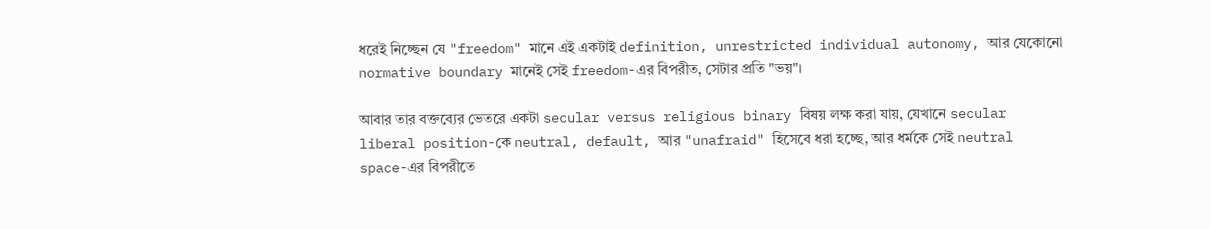ধরেই নিচ্ছেন যে "freedom" মানে এই একটাই definition, unrestricted individual autonomy, আর যেকোনো normative boundary মানেই সেই freedom-এর বিপরীত, সেটার প্রতি "ভয়"।

আবার তার বক্তব্যের ভেতরে একটা secular versus religious binary বিষয় লক্ষ করা যায়, যেখানে secular liberal position-কে neutral, default, আর "unafraid" হিসেবে ধরা হচ্ছে, আর ধর্মকে সেই neutral space-এর বিপরীতে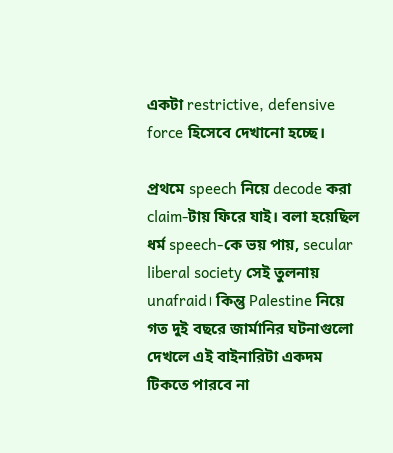একটা restrictive, defensive force হিসেবে দেখানো হচ্ছে।

প্রথমে speech নিয়ে decode করা claim-টায় ফিরে যাই। বলা হয়েছিল ধর্ম speech-কে ভয় পায়, secular liberal society সেই তুলনায় unafraid। কিন্তু Palestine নিয়ে গত দুই বছরে জার্মানির ঘটনাগুলো দেখলে এই বাইনারিটা একদম টিকতে পারবে না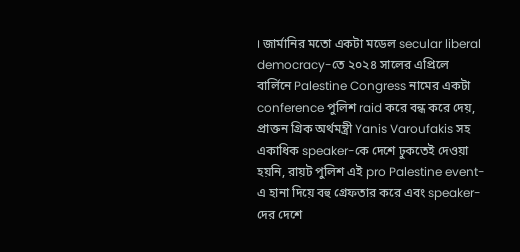। জার্মানির মতো একটা মডেল secular liberal democracy-তে ২০২৪ সালের এপ্রিলে বার্লিনে Palestine Congress নামের একটা conference পুলিশ raid করে বন্ধ করে দেয়, প্রাক্তন গ্রিক অর্থমন্ত্রী Yanis Varoufakis সহ একাধিক speaker-কে দেশে ঢুকতেই দেওয়া হয়নি, রায়ট পুলিশ এই pro Palestine event-এ হানা দিয়ে বহু গ্রেফতার করে এবং speaker-দের দেশে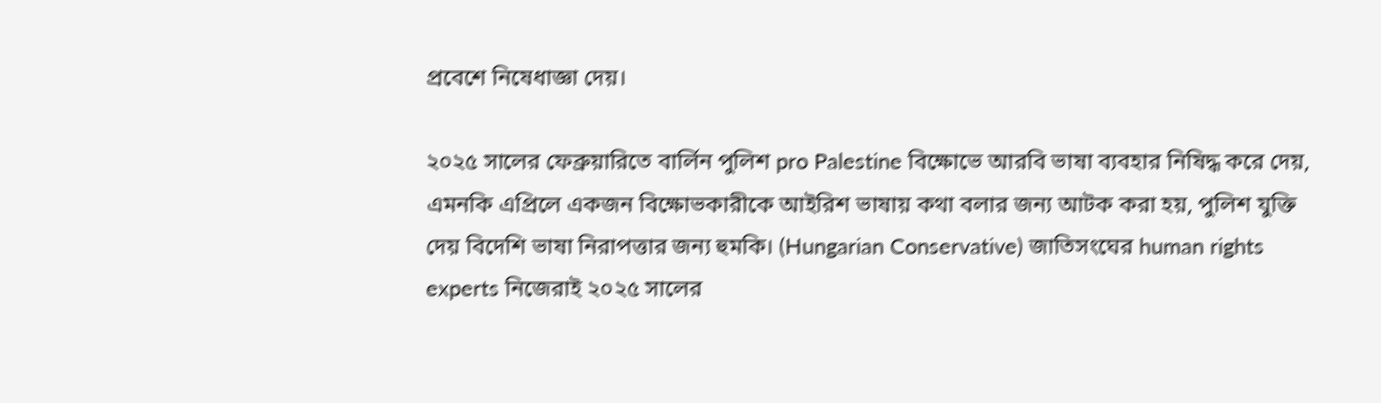প্রবেশে নিষেধাজ্ঞা দেয়।

২০২৫ সালের ফেব্রুয়ারিতে বার্লিন পুলিশ pro Palestine বিক্ষোভে আরবি ভাষা ব্যবহার নিষিদ্ধ করে দেয়, এমনকি এপ্রিলে একজন বিক্ষোভকারীকে আইরিশ ভাষায় কথা বলার জন্য আটক করা হয়, পুলিশ যুক্তি দেয় বিদেশি ভাষা নিরাপত্তার জন্য হুমকি। (Hungarian Conservative) জাতিসংঘের human rights experts নিজেরাই ২০২৫ সালের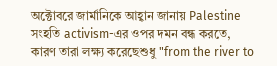অক্টোবরে জার্মানিকে আহ্বান জানায় Palestine সংহতি activism-এর ওপর দমন বন্ধ করতে, কারণ তারা লক্ষ্য করেছেশুধু "from the river to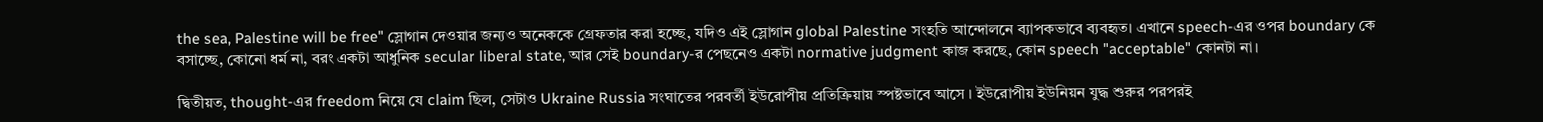the sea, Palestine will be free" স্লোগান দেওয়ার জন্যও অনেককে গ্রেফতার করা হচ্ছে, যদিও এই স্লোগান global Palestine সংহতি আন্দোলনে ব্যাপকভাবে ব্যবহৃত। এখানে speech-এর ওপর boundary কে বসাচ্ছে, কোনো ধর্ম না, বরং একটা আধুনিক secular liberal state, আর সেই boundary-র পেছনেও একটা normative judgment কাজ করছে, কোন speech "acceptable" কোনটা না।

দ্বিতীয়ত, thought-এর freedom নিয়ে যে claim ছিল, সেটাও Ukraine Russia সংঘাতের পরবর্তী ইউরোপীয় প্রতিক্রিয়ায় স্পষ্টভাবে আসে । ইউরোপীয় ইউনিয়ন যুদ্ধ শুরুর পরপরই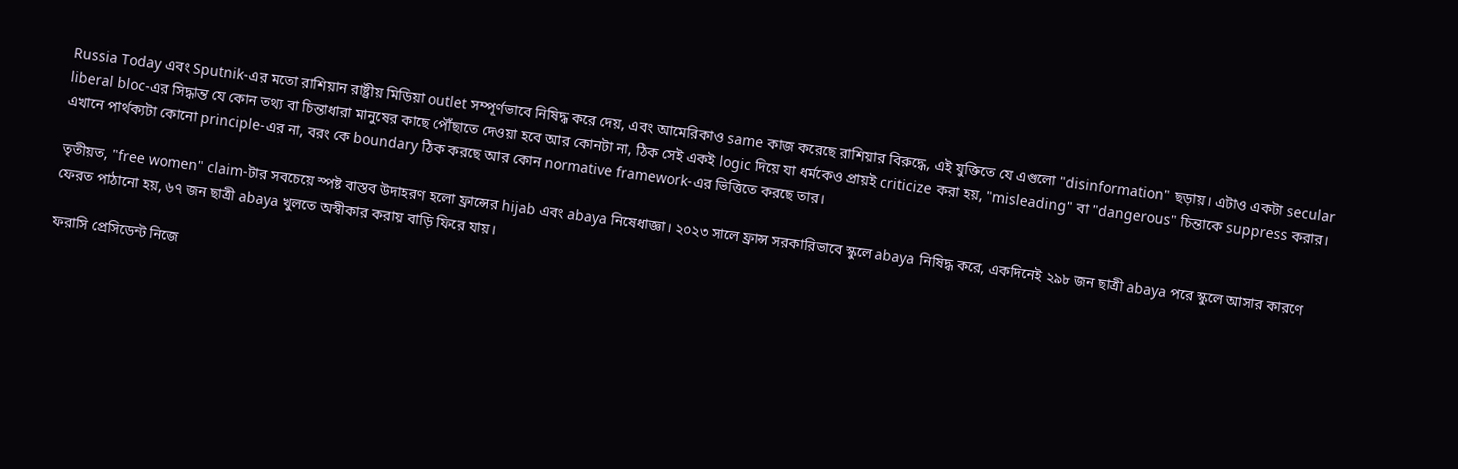Russia Today এবং Sputnik-এর মতো রাশিয়ান রাষ্ট্রীয় মিডিয়া outlet সম্পূর্ণভাবে নিষিদ্ধ করে দেয়, এবং আমেরিকাও same কাজ করেছে রাশিয়ার বিরুদ্ধে, এই যুক্তিতে যে এগুলো "disinformation" ছড়ায়। এটাও একটা secular liberal bloc-এর সিদ্ধান্ত যে কোন তথ্য বা চিন্তাধারা মানুষের কাছে পৌঁছাতে দেওয়া হবে আর কোনটা না, ঠিক সেই একই logic দিয়ে যা ধর্মকেও প্রায়ই criticize করা হয়, "misleading" বা "dangerous" চিন্তাকে suppress করার।
এখানে পার্থক্যটা কোনো principle-এর না, বরং কে boundary ঠিক করছে আর কোন normative framework-এর ভিত্তিতে করছে তার।

তৃতীয়ত, "free women" claim-টার সবচেয়ে স্পষ্ট বাস্তব উদাহরণ হলো ফ্রান্সের hijab এবং abaya নিষেধাজ্ঞা। ২০২৩ সালে ফ্রান্স সরকারিভাবে স্কুলে abaya নিষিদ্ধ করে, একদিনেই ২৯৮ জন ছাত্রী abaya পরে স্কুলে আসার কারণে ফেরত পাঠানো হয়, ৬৭ জন ছাত্রী abaya খুলতে অস্বীকার করায় বাড়ি ফিরে যায়।

ফরাসি প্রেসিডেন্ট নিজে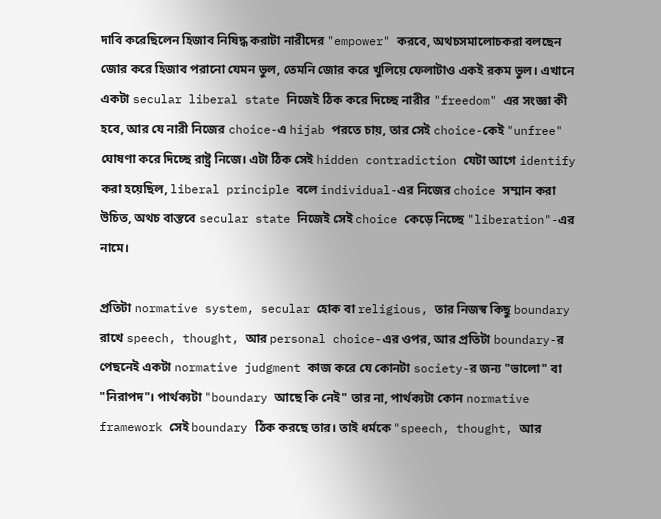দাবি করেছিলেন হিজাব নিষিদ্ধ করাটা নারীদের "empower" করবে, অথচসমালোচকরা বলছেন জোর করে হিজাব পরানো যেমন ভুল, তেমনি জোর করে খুলিয়ে ফেলাটাও একই রকম ভুল। এখানে একটা secular liberal state নিজেই ঠিক করে দিচ্ছে নারীর "freedom" এর সংজ্ঞা কী হবে, আর যে নারী নিজের choice-এ hijab পরতে চায়, তার সেই choice-কেই "unfree" ঘোষণা করে দিচ্ছে রাষ্ট্র নিজে। এটা ঠিক সেই hidden contradiction যেটা আগে identify করা হয়েছিল, liberal principle বলে individual-এর নিজের choice সম্মান করা উচিত, অথচ বাস্তবে secular state নিজেই সেই choice কেড়ে নিচ্ছে "liberation"-এর নামে।

প্রতিটা normative system, secular হোক বা religious, তার নিজস্ব কিছু boundary রাখে speech, thought, আর personal choice-এর ওপর, আর প্রতিটা boundary-র পেছনেই একটা normative judgment কাজ করে যে কোনটা society-র জন্য "ভালো" বা "নিরাপদ"। পার্থক্যটা "boundary আছে কি নেই" তার না, পার্থক্যটা কোন normative framework সেই boundary ঠিক করছে তার। তাই ধর্মকে "speech, thought, আর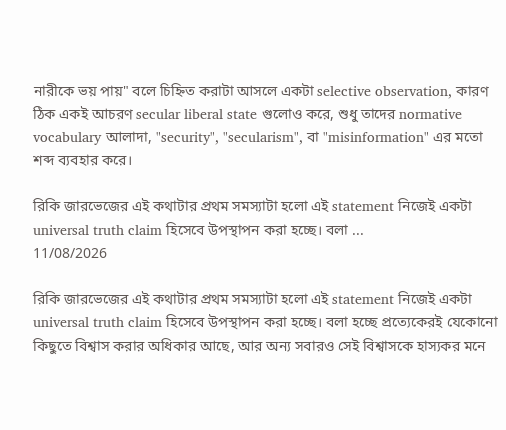নারীকে ভয় পায়" বলে চিহ্নিত করাটা আসলে একটা selective observation, কারণ ঠিক একই আচরণ secular liberal state গুলোও করে, শুধু তাদের normative vocabulary আলাদা, "security", "secularism", বা "misinformation" এর মতো শব্দ ব্যবহার করে।

রিকি জারভেজের এই কথাটার প্রথম সমস্যাটা হলো এই statement নিজেই একটা universal truth claim হিসেবে উপস্থাপন করা হচ্ছে। বলা ...
11/08/2026

রিকি জারভেজের এই কথাটার প্রথম সমস্যাটা হলো এই statement নিজেই একটা universal truth claim হিসেবে উপস্থাপন করা হচ্ছে। বলা হচ্ছে প্রত্যেকেরই যেকোনো কিছুতে বিশ্বাস করার অধিকার আছে, আর অন্য সবারও সেই বিশ্বাসকে হাস্যকর মনে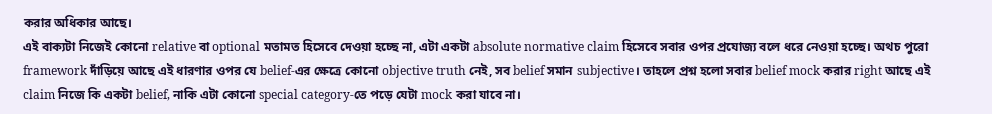করার অধিকার আছে।
এই বাক্যটা নিজেই কোনো relative বা optional মতামত হিসেবে দেওয়া হচ্ছে না, এটা একটা absolute normative claim হিসেবে সবার ওপর প্রযোজ্য বলে ধরে নেওয়া হচ্ছে। অথচ পুরো framework দাঁড়িয়ে আছে এই ধারণার ওপর যে belief-এর ক্ষেত্রে কোনো objective truth নেই, সব belief সমান subjective। তাহলে প্রশ্ন হলো সবার belief mock করার right আছে এই claim নিজে কি একটা belief, নাকি এটা কোনো special category-তে পড়ে যেটা mock করা যাবে না।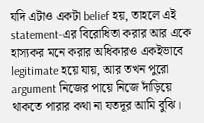যদি এটাও একটা belief হয়, তাহলে এই statement-এর বিরোধিতা করার আর একে হাস্যকর মনে করার অধিকারও একইভাবে legitimate হয়ে যায়, আর তখন পুরো argument নিজের পায়ে নিজে দাঁড়িয়ে থাকতে পারার কথা না যতদূর আমি বুঝি।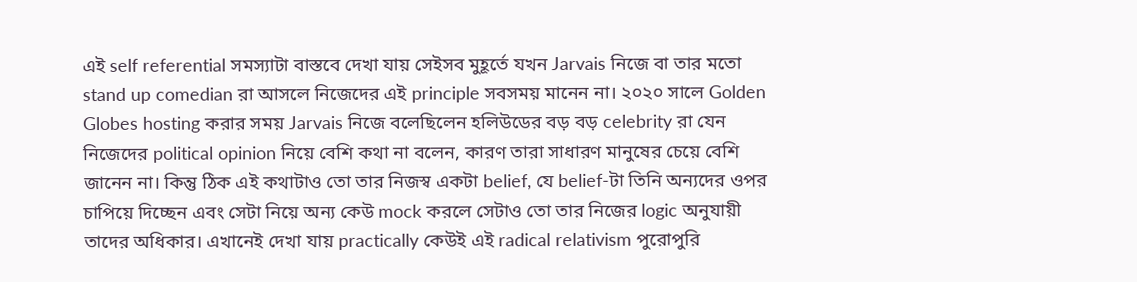এই self referential সমস্যাটা বাস্তবে দেখা যায় সেইসব মুহূর্তে যখন Jarvais নিজে বা তার মতো stand up comedian রা আসলে নিজেদের এই principle সবসময় মানেন না। ২০২০ সালে Golden Globes hosting করার সময় Jarvais নিজে বলেছিলেন হলিউডের বড় বড় celebrity রা যেন নিজেদের political opinion নিয়ে বেশি কথা না বলেন, কারণ তারা সাধারণ মানুষের চেয়ে বেশি জানেন না। কিন্তু ঠিক এই কথাটাও তো তার নিজস্ব একটা belief, যে belief-টা তিনি অন্যদের ওপর চাপিয়ে দিচ্ছেন এবং সেটা নিয়ে অন্য কেউ mock করলে সেটাও তো তার নিজের logic অনুযায়ী তাদের অধিকার। এখানেই দেখা যায় practically কেউই এই radical relativism পুরোপুরি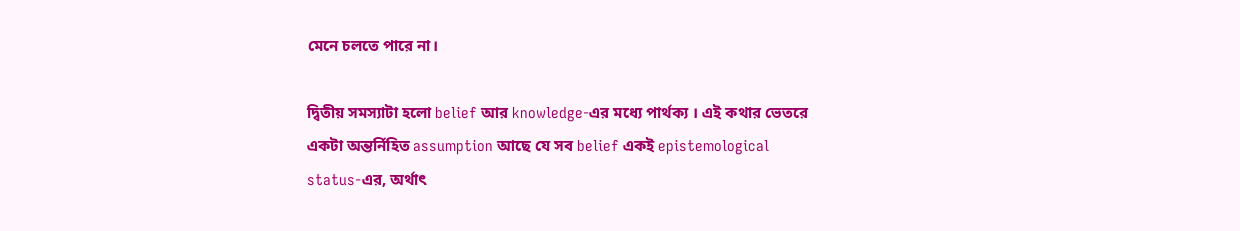মেনে চলতে পারে না।

দ্বিতীয় সমস্যাটা হলো belief আর knowledge-এর মধ্যে পার্থক্য । এই কথার ভেতরে একটা অন্তর্নিহিত assumption আছে যে সব belief একই epistemological status-এর, অর্থাৎ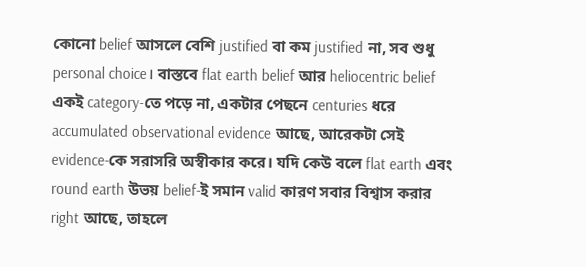কোনো belief আসলে বেশি justified বা কম justified না, সব শুধু personal choice। বাস্তবে flat earth belief আর heliocentric belief একই category-তে পড়ে না, একটার পেছনে centuries ধরে accumulated observational evidence আছে, আরেকটা সেই evidence-কে সরাসরি অস্বীকার করে। যদি কেউ বলে flat earth এবং round earth উভয় belief-ই সমান valid কারণ সবার বিশ্বাস করার right আছে, তাহলে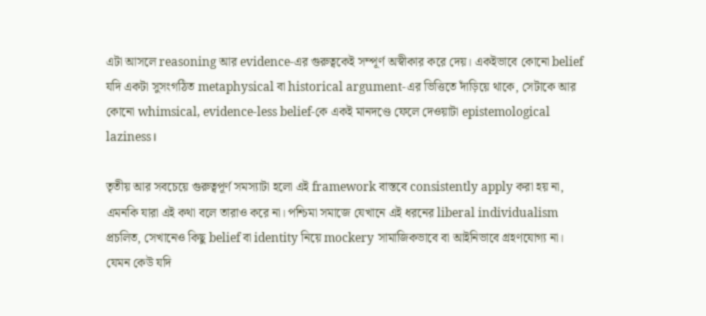এটা আসলে reasoning আর evidence-এর গুরুত্বকেই সম্পূর্ণ অস্বীকার করে দেয়। একইভাবে কোনো belief যদি একটা সুসংগঠিত metaphysical বা historical argument-এর ভিত্তিতে দাঁড়িয়ে থাকে, সেটাকে আর কোনো whimsical, evidence-less belief-কে একই মানদণ্ডে ফেলে দেওয়াটা epistemological laziness।

তৃতীয় আর সবচেয়ে গুরুত্বপূর্ণ সমস্যাটা হলো এই framework বাস্তবে consistently apply করা হয় না, এমনকি যারা এই কথা বলে তারাও করে না। পশ্চিমা সমাজে যেখানে এই ধরনের liberal individualism প্রচলিত, সেখানেও কিছু belief বা identity নিয়ে mockery সামাজিকভাবে বা আইনিভাবে গ্রহণযোগ্য না। যেমন কেউ যদি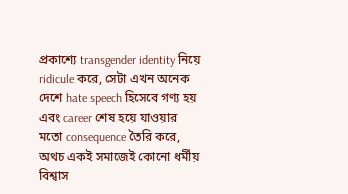প্রকাশ্যে transgender identity নিয়ে ridicule করে, সেটা এখন অনেক দেশে hate speech হিসেবে গণ্য হয় এবং career শেষ হয়ে যাওয়ার মতো consequence তৈরি করে, অথচ একই সমাজেই কোনো ধর্মীয় বিশ্বাস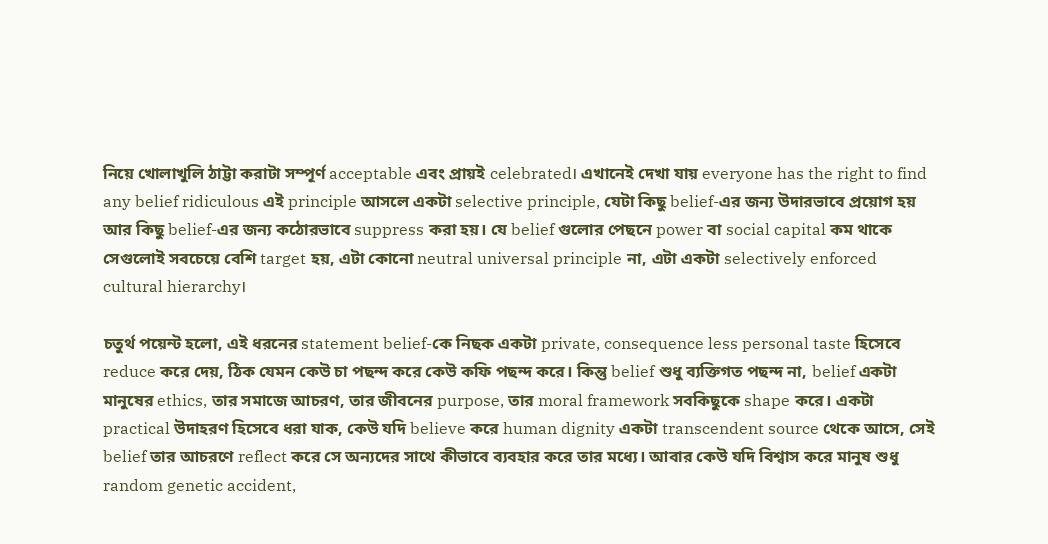নিয়ে খোলাখুলি ঠাট্টা করাটা সম্পূর্ণ acceptable এবং প্রায়ই celebrated। এখানেই দেখা যায় everyone has the right to find any belief ridiculous এই principle আসলে একটা selective principle, যেটা কিছু belief-এর জন্য উদারভাবে প্রয়োগ হয় আর কিছু belief-এর জন্য কঠোরভাবে suppress করা হয়। যে belief গুলোর পেছনে power বা social capital কম থাকে সেগুলোই সবচেয়ে বেশি target হয়, এটা কোনো neutral universal principle না, এটা একটা selectively enforced cultural hierarchy।

চতুর্থ পয়েন্ট হলো, এই ধরনের statement belief-কে নিছক একটা private, consequence less personal taste হিসেবে reduce করে দেয়, ঠিক যেমন কেউ চা পছন্দ করে কেউ কফি পছন্দ করে। কিন্তু belief শুধু ব্যক্তিগত পছন্দ না, belief একটা মানুষের ethics, তার সমাজে আচরণ, তার জীবনের purpose, তার moral framework সবকিছুকে shape করে। একটা practical উদাহরণ হিসেবে ধরা যাক, কেউ যদি believe করে human dignity একটা transcendent source থেকে আসে, সেই belief তার আচরণে reflect করে সে অন্যদের সাথে কীভাবে ব্যবহার করে তার মধ্যে। আবার কেউ যদি বিশ্বাস করে মানুষ শুধু random genetic accident,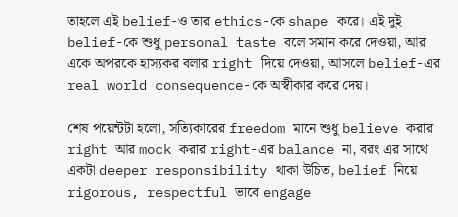তাহলে এই belief-ও তার ethics-কে shape করে। এই দুই belief-কে শুধু personal taste বলে সমান করে দেওয়া, আর একে অপরকে হাস্যকর বলার right দিয়ে দেওয়া, আসলে belief-এর real world consequence-কে অস্বীকার করে দেয়।

শেষ পয়েন্টটা হলো, সত্যিকারের freedom মানে শুধু believe করার right আর mock করার right-এর balance না, বরং এর সাথে একটা deeper responsibility থাকা উচিত, belief নিয়ে rigorous, respectful ভাবে engage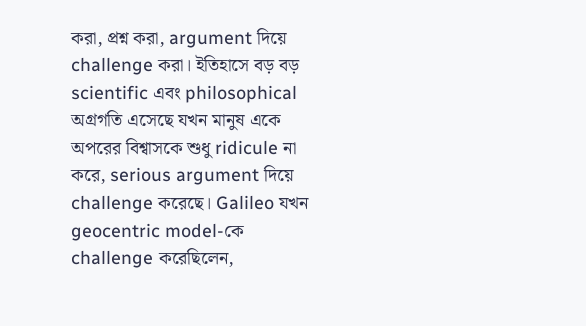করা, প্রশ্ন করা, argument দিয়ে challenge করা। ইতিহাসে বড় বড় scientific এবং philosophical অগ্রগতি এসেছে যখন মানুষ একে অপরের বিশ্বাসকে শুধু ridicule না করে, serious argument দিয়ে challenge করেছে। Galileo যখন geocentric model-কে challenge করেছিলেন,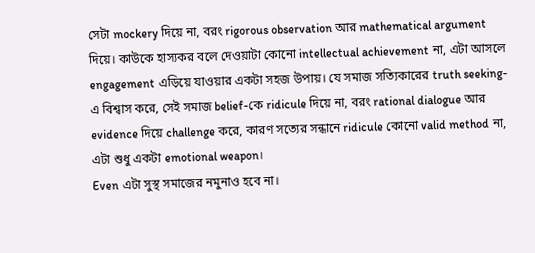সেটা mockery দিয়ে না, বরং rigorous observation আর mathematical argument দিয়ে। কাউকে হাস্যকর বলে দেওয়াটা কোনো intellectual achievement না, এটা আসলে engagement এড়িয়ে যাওয়ার একটা সহজ উপায়। যে সমাজ সত্যিকারের truth seeking-এ বিশ্বাস করে, সেই সমাজ belief-কে ridicule দিয়ে না, বরং rational dialogue আর evidence দিয়ে challenge করে, কারণ সত্যের সন্ধানে ridicule কোনো valid method না, এটা শুধু একটা emotional weapon।
Even এটা সুস্থ সমাজের নমুনাও হবে না।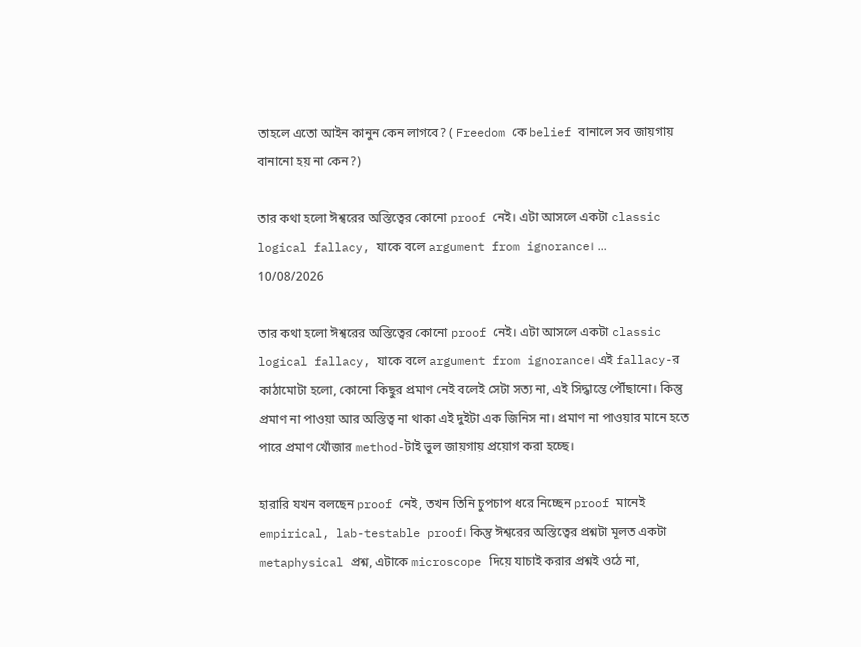তাহলে এতো আইন কানুন কেন লাগবে? ( Freedom কে belief বানালে সব জায়গায় বানানো হয় না কেন?)

তার কথা হলো ঈশ্বরের অস্তিত্বের কোনো proof নেই। এটা আসলে একটা classic logical fallacy, যাকে বলে argument from ignorance। ...
10/08/2026

তার কথা হলো ঈশ্বরের অস্তিত্বের কোনো proof নেই। এটা আসলে একটা classic logical fallacy, যাকে বলে argument from ignorance। এই fallacy-র কাঠামোটা হলো, কোনো কিছুর প্রমাণ নেই বলেই সেটা সত্য না, এই সিদ্ধান্তে পৌঁছানো। কিন্তু প্রমাণ না পাওয়া আর অস্তিত্ব না থাকা এই দুইটা এক জিনিস না। প্রমাণ না পাওয়ার মানে হতে পারে প্রমাণ খোঁজার method-টাই ভুল জায়গায় প্রয়োগ করা হচ্ছে।

হারারি যখন বলছেন proof নেই, তখন তিনি চুপচাপ ধরে নিচ্ছেন proof মানেই empirical, lab-testable proof। কিন্তু ঈশ্বরের অস্তিত্বের প্রশ্নটা মূলত একটা metaphysical প্রশ্ন, এটাকে microscope দিয়ে যাচাই করার প্রশ্নই ওঠে না,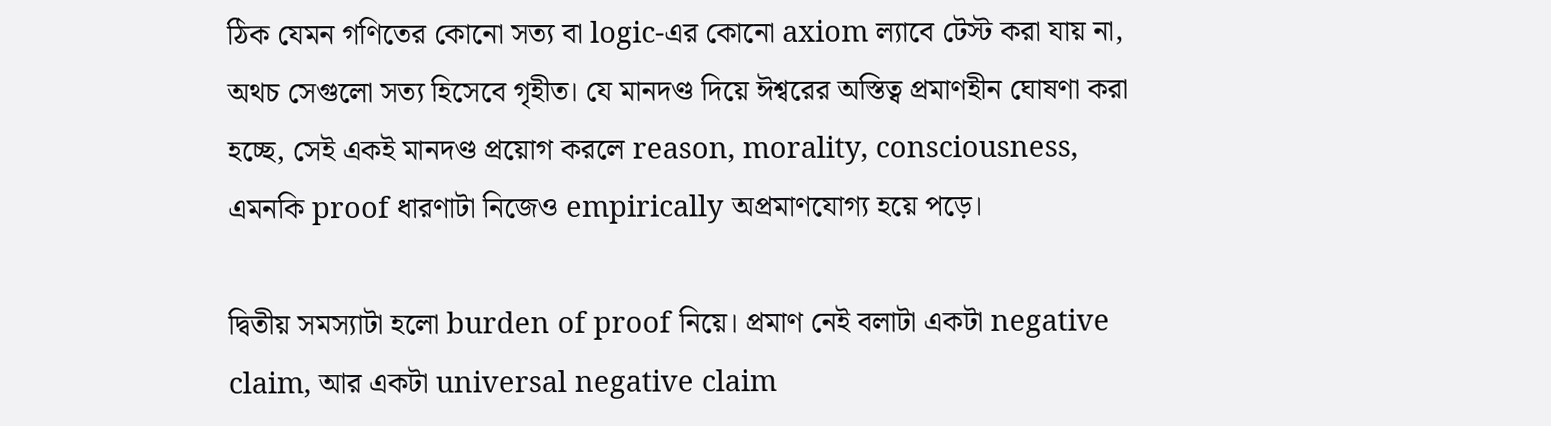ঠিক যেমন গণিতের কোনো সত্য বা logic-এর কোনো axiom ল্যাবে টেস্ট করা যায় না, অথচ সেগুলো সত্য হিসেবে গৃহীত। যে মানদণ্ড দিয়ে ঈশ্বরের অস্তিত্ব প্রমাণহীন ঘোষণা করা হচ্ছে, সেই একই মানদণ্ড প্রয়োগ করলে reason, morality, consciousness, এমনকি proof ধারণাটা নিজেও empirically অপ্রমাণযোগ্য হয়ে পড়ে।

দ্বিতীয় সমস্যাটা হলো burden of proof নিয়ে। প্রমাণ নেই বলাটা একটা negative claim, আর একটা universal negative claim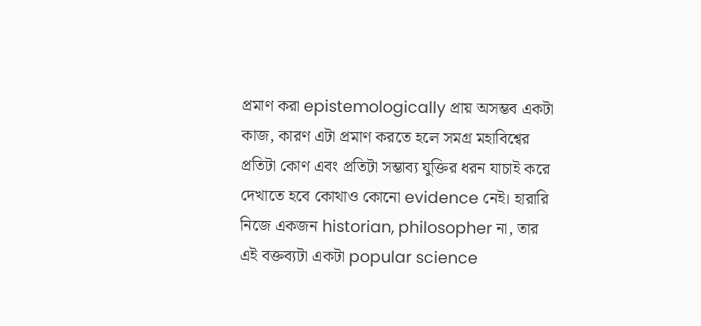প্রমাণ করা epistemologically প্রায় অসম্ভব একটা কাজ, কারণ এটা প্রমাণ করতে হলে সমগ্র মহাবিশ্বের প্রতিটা কোণ এবং প্রতিটা সম্ভাব্য যুক্তির ধরন যাচাই করে দেখাতে হবে কোথাও কোনো evidence নেই। হারারি নিজে একজন historian, philosopher না, তার এই বক্তব্যটা একটা popular science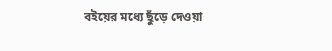বইয়ের মধ্যে ছুঁড়ে দেওয়া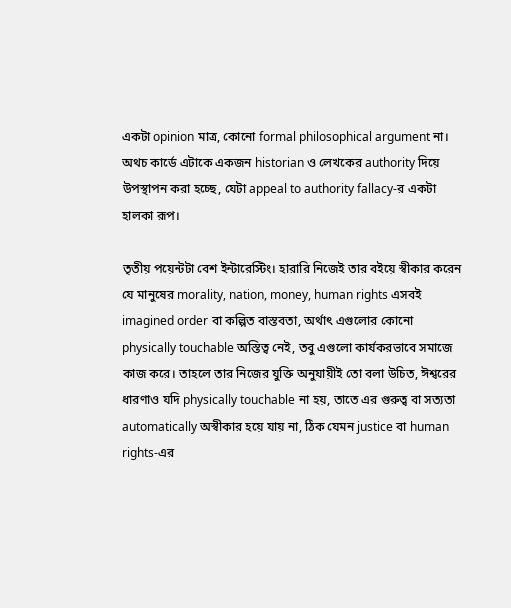একটা opinion মাত্র, কোনো formal philosophical argument না।
অথচ কার্ডে এটাকে একজন historian ও লেখকের authority দিয়ে উপস্থাপন করা হচ্ছে, যেটা appeal to authority fallacy-র একটা হালকা রূপ।

তৃতীয় পয়েন্টটা বেশ ইন্টারেস্টিং। হারারি নিজেই তার বইয়ে স্বীকার করেন যে মানুষের morality, nation, money, human rights এসবই imagined order বা কল্পিত বাস্তবতা, অর্থাৎ এগুলোর কোনো physically touchable অস্তিত্ব নেই, তবু এগুলো কার্যকরভাবে সমাজে কাজ করে। তাহলে তার নিজের যুক্তি অনুযায়ীই তো বলা উচিত, ঈশ্বরের ধারণাও যদি physically touchable না হয়, তাতে এর গুরুত্ব বা সত্যতা automatically অস্বীকার হয়ে যায় না, ঠিক যেমন justice বা human rights-এর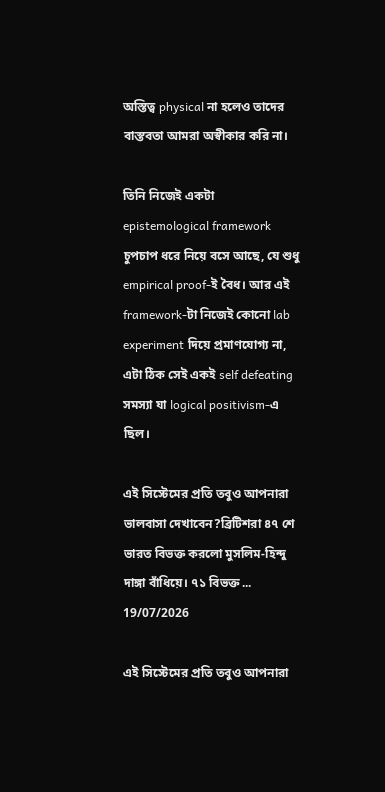অস্তিত্ব physical না হলেও তাদের বাস্তবতা আমরা অস্বীকার করি না।

তিনি নিজেই একটা epistemological framework চুপচাপ ধরে নিয়ে বসে আছে, যে শুধু empirical proof-ই বৈধ। আর এই framework-টা নিজেই কোনো lab experiment দিয়ে প্রমাণযোগ্য না, এটা ঠিক সেই একই self defeating সমস্যা যা logical positivism-এ ছিল।

এই সিস্টেমের প্রতি তবুও আপনারা ভালবাসা দেখাবেন?ব্রিটিশরা ৪৭ শে ভারত বিভক্ত করলো মুসলিম-হিন্দু দাঙ্গা বাঁধিয়ে। ৭১ বিভক্ত ...
19/07/2026

এই সিস্টেমের প্রতি তবুও আপনারা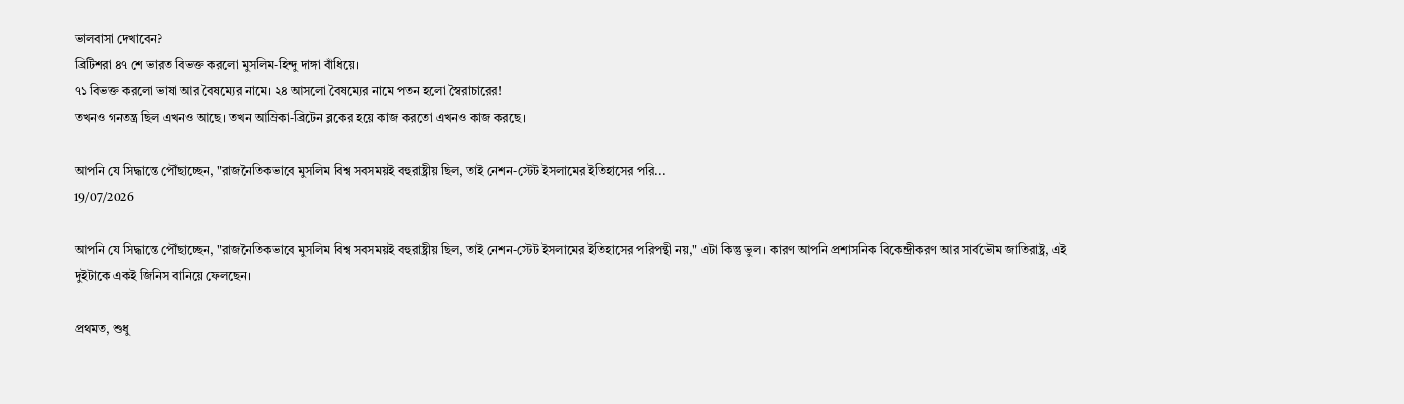ভালবাসা দেখাবেন?
ব্রিটিশরা ৪৭ শে ভারত বিভক্ত করলো মুসলিম-হিন্দু দাঙ্গা বাঁধিয়ে।
৭১ বিভক্ত করলো ভাষা আর বৈষম্যের নামে। ২৪ আসলো বৈষম্যের নামে পতন হলো স্বৈরাচারের!
তখনও গনতন্ত্র ছিল এখনও আছে। তখন আম্রিকা-ব্রিটেন ব্লকের হয়ে কাজ করতো এখনও কাজ করছে।

আপনি যে সিদ্ধান্তে পৌঁছাচ্ছেন, "রাজনৈতিকভাবে মুসলিম বিশ্ব সবসময়ই বহুরাষ্ট্রীয় ছিল, তাই নেশন-স্টেট ইসলামের ইতিহাসের পরি...
19/07/2026

আপনি যে সিদ্ধান্তে পৌঁছাচ্ছেন, "রাজনৈতিকভাবে মুসলিম বিশ্ব সবসময়ই বহুরাষ্ট্রীয় ছিল, তাই নেশন-স্টেট ইসলামের ইতিহাসের পরিপন্থী নয়," এটা কিন্তু ভুল। কারণ আপনি প্রশাসনিক বিকেন্দ্রীকরণ আর সার্বভৌম জাতিরাষ্ট্র, এই দুইটাকে একই জিনিস বানিয়ে ফেলছেন।

প্রথমত, শুধু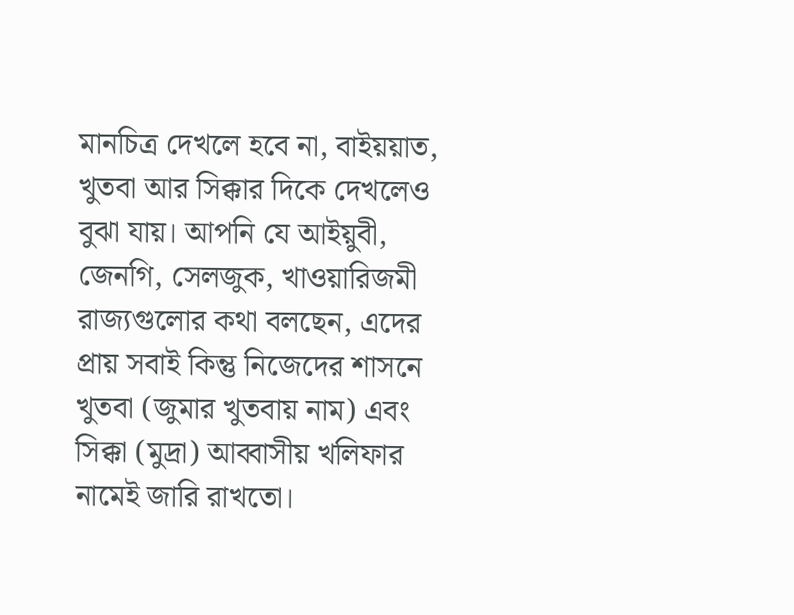মানচিত্র দেখলে হবে না, বাইয়য়াত, খুতবা আর সিক্কার দিকে দেখলেও বুঝা যায়। আপনি যে আইয়ুবী, জেনগি, সেলজুক, খাওয়ারিজমী রাজ্যগুলোর কথা বলছেন, এদের প্রায় সবাই কিন্তু নিজেদের শাসনে খুতবা (জুমার খুতবায় নাম) এবং সিক্কা (মুদ্রা) আব্বাসীয় খলিফার নামেই জারি রাখতো।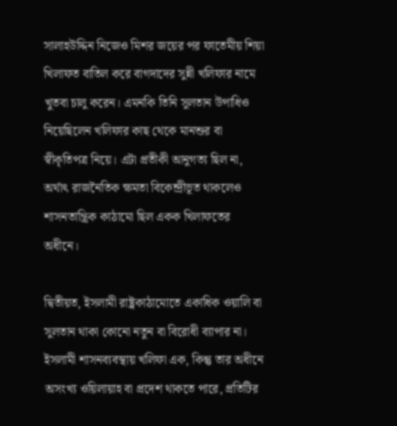সালাহউদ্দিন নিজেও মিশর জয়ের পর ফাতেমীয় শিয়া খিলাফত বাতিল করে বাগদাদের সুন্নী খলিফার নামে খুতবা চালু করেন। এমনকি তিনি সুলতান উপাধিও নিয়েছিলেন খলিফার কাছ থেকে মানশুর বা স্বীকৃতিপত্র নিয়ে। এটা প্রতীকী আনুগত্য ছিল না, অর্থাৎ রাজনৈতিক ক্ষমতা বিকেন্দ্রীভূত থাকলেও শাসনতান্ত্রিক কাঠামো ছিল একক খিলাফতের অধীনে।

দ্বিতীয়ত, ইসলামী রাষ্ট্রকাঠামোতে একাধিক ওয়ালি বা সুলতান থাকা কোনো নতুন বা বিরোধী ব্যাপার না। ইসলামী শাসনব্যবস্থায় খলিফা এক, কিন্তু তার অধীনে অসংখ্য ওয়িলায়াহ বা প্রদেশ থাকতে পারে, প্রতিটির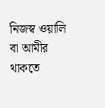নিজস্ব ওয়ালি বা আমীর থাকতে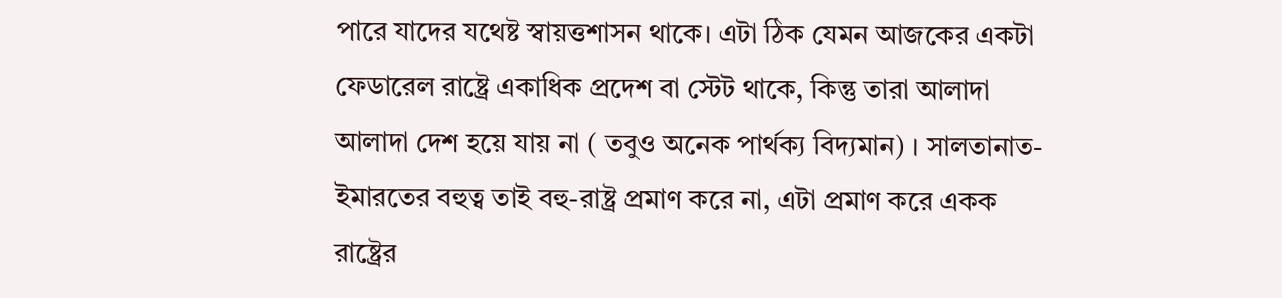পারে যাদের যথেষ্ট স্বায়ত্তশাসন থাকে। এটা ঠিক যেমন আজকের একটা ফেডারেল রাষ্ট্রে একাধিক প্রদেশ বা স্টেট থাকে, কিন্তু তারা আলাদা আলাদা দেশ হয়ে যায় না ( তবুও অনেক পার্থক্য বিদ্যমান) । সালতানাত-ইমারতের বহুত্ব তাই বহু-রাষ্ট্র প্রমাণ করে না, এটা প্রমাণ করে একক রাষ্ট্রের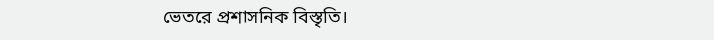ভেতরে প্রশাসনিক বিস্তৃতি।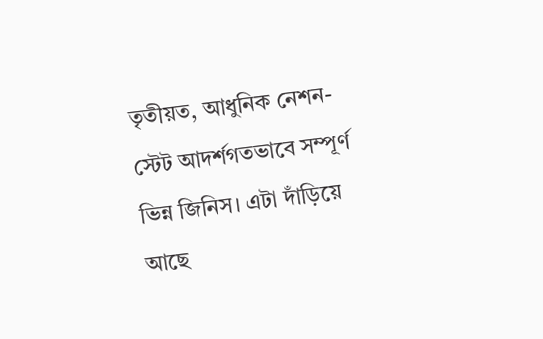তৃতীয়ত, আধুনিক নেশন-স্টেট আদর্শগতভাবে সম্পূর্ণ ভিন্ন জিনিস। এটা দাঁড়িয়ে আছে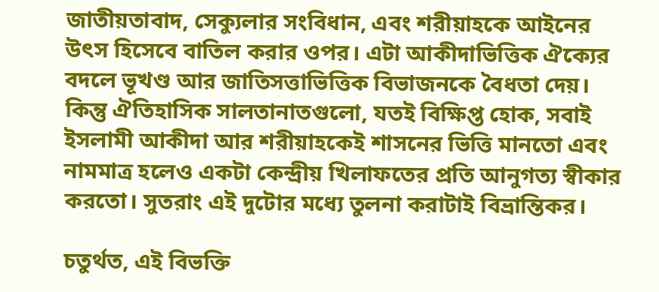জাতীয়তাবাদ, সেক্যুলার সংবিধান, এবং শরীয়াহকে আইনের উৎস হিসেবে বাতিল করার ওপর। এটা আকীদাভিত্তিক ঐক্যের বদলে ভূখণ্ড আর জাতিসত্তাভিত্তিক বিভাজনকে বৈধতা দেয়। কিন্তু ঐতিহাসিক সালতানাতগুলো, যতই বিক্ষিপ্ত হোক, সবাই ইসলামী আকীদা আর শরীয়াহকেই শাসনের ভিত্তি মানতো এবং নামমাত্র হলেও একটা কেন্দ্রীয় খিলাফতের প্রতি আনুগত্য স্বীকার করতো। সুতরাং এই দুটোর মধ্যে তুলনা করাটাই বিভ্রান্তিকর।

চতুর্থত, এই বিভক্তি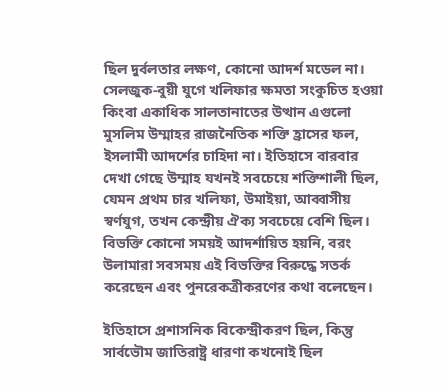ছিল দুর্বলতার লক্ষণ, কোনো আদর্শ মডেল না। সেলজুক-বুয়ী যুগে খলিফার ক্ষমতা সংকুচিত হওয়া কিংবা একাধিক সালতানাতের উত্থান এগুলো মুসলিম উম্মাহর রাজনৈতিক শক্তি হ্রাসের ফল, ইসলামী আদর্শের চাহিদা না। ইতিহাসে বারবার দেখা গেছে উম্মাহ যখনই সবচেয়ে শক্তিশালী ছিল, যেমন প্রথম চার খলিফা, উমাইয়া, আব্বাসীয় স্বর্ণযুগ, তখন কেন্দ্রীয় ঐক্য সবচেয়ে বেশি ছিল। বিভক্তি কোনো সময়ই আদর্শায়িত হয়নি, বরং উলামারা সবসময় এই বিভক্তির বিরুদ্ধে সতর্ক করেছেন এবং পুনরেকত্রীকরণের কথা বলেছেন।

ইতিহাসে প্রশাসনিক বিকেন্দ্রীকরণ ছিল, কিন্তু সার্বভৌম জাতিরাষ্ট্র ধারণা কখনোই ছিল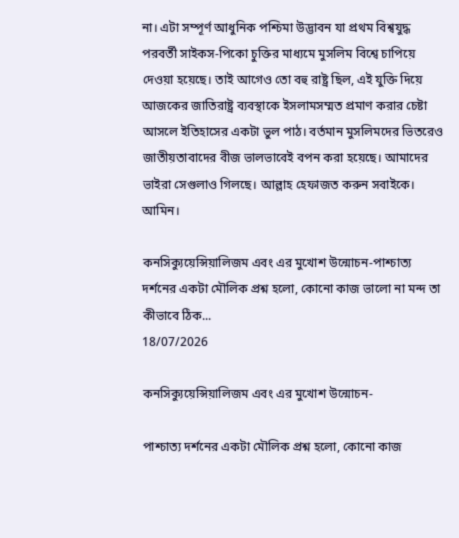না। এটা সম্পূর্ণ আধুনিক পশ্চিমা উদ্ভাবন যা প্রথম বিশ্বযুদ্ধ পরবর্তী সাইকস-পিকো চুক্তির মাধ্যমে মুসলিম বিশ্বে চাপিয়ে দেওয়া হয়েছে। তাই আগেও তো বহু রাষ্ট্র ছিল, এই যুক্তি দিয়ে আজকের জাতিরাষ্ট্র ব্যবস্থাকে ইসলামসম্মত প্রমাণ করার চেষ্টা আসলে ইতিহাসের একটা ভুল পাঠ। বর্তমান মুসলিমদের ভিতরেও জাতীয়তাবাদের বীজ ভালভাবেই বপন করা হয়েছে। আমাদের ভাইরা সেগুলাও গিলছে। আল্লাহ হেফাজত করুন সবাইকে। আমিন।

কনসিক্যুয়েন্সিয়ালিজম এবং এর মুখোশ উন্মোচন-পাশ্চাত্য দর্শনের একটা মৌলিক প্রশ্ন হলো, কোনো কাজ ভালো না মন্দ তা কীভাবে ঠিক...
18/07/2026

কনসিক্যুয়েন্সিয়ালিজম এবং এর মুখোশ উন্মোচন-

পাশ্চাত্য দর্শনের একটা মৌলিক প্রশ্ন হলো, কোনো কাজ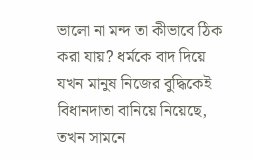ভালো না মন্দ তা কীভাবে ঠিক করা যায়? ধর্মকে বাদ দিয়ে যখন মানুষ নিজের বুদ্ধিকেই বিধানদাতা বানিয়ে নিয়েছে, তখন সামনে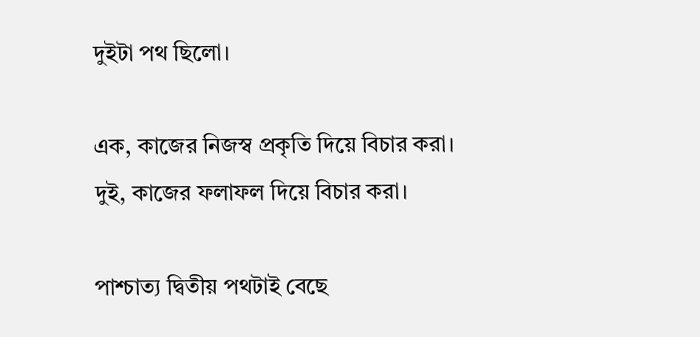দুইটা পথ ছিলো।

এক, কাজের নিজস্ব প্রকৃতি দিয়ে বিচার করা।
দুই, কাজের ফলাফল দিয়ে বিচার করা।

পাশ্চাত্য দ্বিতীয় পথটাই বেছে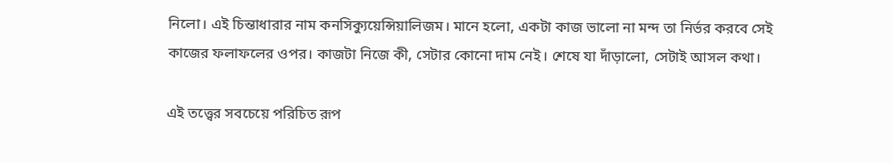নিলো। এই চিন্তাধারার নাম কনসিক্যুয়েন্সিয়ালিজম। মানে হলো, একটা কাজ ভালো না মন্দ তা নির্ভর করবে সেই কাজের ফলাফলের ওপর। কাজটা নিজে কী, সেটার কোনো দাম নেই। শেষে যা দাঁড়ালো, সেটাই আসল কথা।

এই তত্ত্বের সবচেয়ে পরিচিত রূপ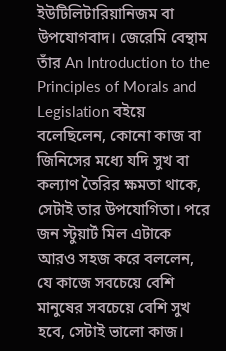ইউটিলিটারিয়ানিজম বা উপযোগবাদ। জেরেমি বেন্থাম তাঁর An Introduction to the Principles of Morals and Legislation বইয়ে বলেছিলেন, কোনো কাজ বা জিনিসের মধ্যে যদি সুখ বা কল্যাণ তৈরির ক্ষমতা থাকে, সেটাই তার উপযোগিতা। পরে জন স্টুয়ার্ট মিল এটাকে আরও সহজ করে বললেন, যে কাজে সবচেয়ে বেশি মানুষের সবচেয়ে বেশি সুখ হবে, সেটাই ভালো কাজ।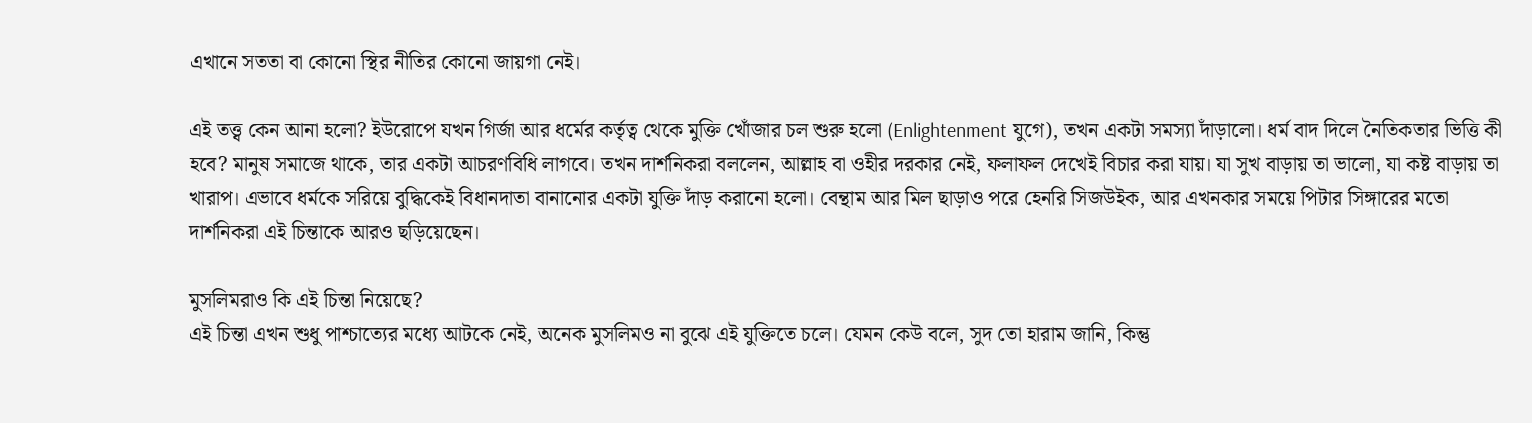এখানে সততা বা কোনো স্থির নীতির কোনো জায়গা নেই।

এই তত্ত্ব কেন আনা হলো? ইউরোপে যখন গির্জা আর ধর্মের কর্তৃত্ব থেকে মুক্তি খোঁজার চল শুরু হলো (Enlightenment যুগে), তখন একটা সমস্যা দাঁড়ালো। ধর্ম বাদ দিলে নৈতিকতার ভিত্তি কী হবে? মানুষ সমাজে থাকে, তার একটা আচরণবিধি লাগবে। তখন দার্শনিকরা বললেন, আল্লাহ বা ওহীর দরকার নেই, ফলাফল দেখেই বিচার করা যায়। যা সুখ বাড়ায় তা ভালো, যা কষ্ট বাড়ায় তা খারাপ। এভাবে ধর্মকে সরিয়ে বুদ্ধিকেই বিধানদাতা বানানোর একটা যুক্তি দাঁড় করানো হলো। বেন্থাম আর মিল ছাড়াও পরে হেনরি সিজউইক, আর এখনকার সময়ে পিটার সিঙ্গারের মতো দার্শনিকরা এই চিন্তাকে আরও ছড়িয়েছেন।

মুসলিমরাও কি এই চিন্তা নিয়েছে?
এই চিন্তা এখন শুধু পাশ্চাত্যের মধ্যে আটকে নেই, অনেক মুসলিমও না বুঝে এই যুক্তিতে চলে। যেমন কেউ বলে, সুদ তো হারাম জানি, কিন্তু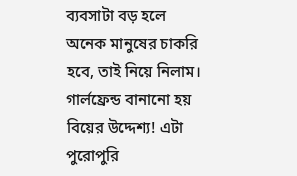ব্যবসাটা বড় হলে অনেক মানুষের চাকরি হবে, তাই নিয়ে নিলাম। গার্লফ্রেন্ড বানানো হয় বিয়ের উদ্দেশ্য! এটা পুরোপুরি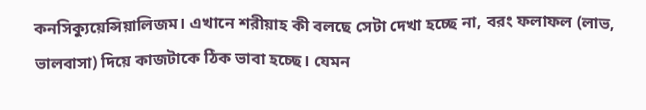কনসিক্যুয়েন্সিয়ালিজম। এখানে শরীয়াহ কী বলছে সেটা দেখা হচ্ছে না, বরং ফলাফল (লাভ, ভালবাসা) দিয়ে কাজটাকে ঠিক ভাবা হচ্ছে। যেমন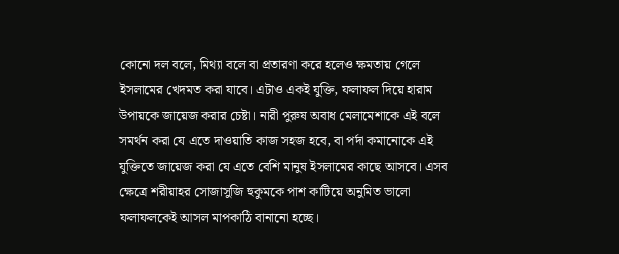কোনো দল বলে, মিথ্যা বলে বা প্রতারণা করে হলেও ক্ষমতায় গেলে ইসলামের খেদমত করা যাবে। এটাও একই যুক্তি, ফলাফল দিয়ে হারাম উপায়কে জায়েজ করার চেষ্টা। নারী পুরুষ অবাধ মেলামেশাকে এই বলে সমর্থন করা যে এতে দাওয়াতি কাজ সহজ হবে, বা পর্দা কমানোকে এই যুক্তিতে জায়েজ করা যে এতে বেশি মানুষ ইসলামের কাছে আসবে। এসব ক্ষেত্রে শরীয়াহর সোজাসুজি হুকুমকে পাশ কাটিয়ে অনুমিত ভালো ফলাফলকেই আসল মাপকাঠি বানানো হচ্ছে।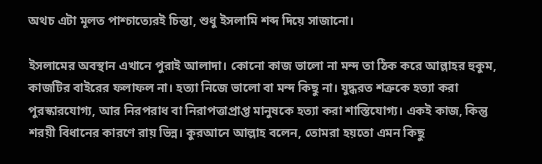অথচ এটা মূলত পাশ্চাত্যেরই চিন্তা, শুধু ইসলামি শব্দ দিয়ে সাজানো।

ইসলামের অবস্থান এখানে পুরাই আলাদা। কোনো কাজ ভালো না মন্দ তা ঠিক করে আল্লাহর হুকুম, কাজটির বাইরের ফলাফল না। হত্যা নিজে ভালো বা মন্দ কিছু না। যুদ্ধরত শত্রুকে হত্যা করা পুরস্কারযোগ্য, আর নিরপরাধ বা নিরাপত্তাপ্রাপ্ত মানুষকে হত্যা করা শাস্তিযোগ্য। একই কাজ, কিন্তু শরয়ী বিধানের কারণে রায় ভিন্ন। কুরআনে আল্লাহ বলেন, তোমরা হয়তো এমন কিছু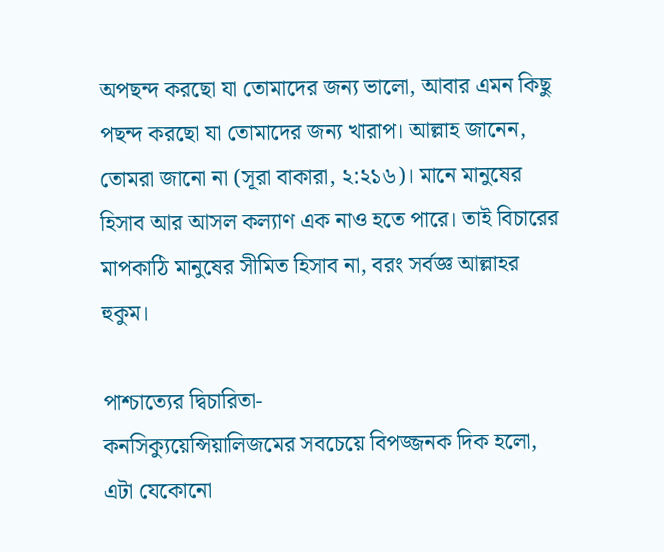অপছন্দ করছো যা তোমাদের জন্য ভালো, আবার এমন কিছু পছন্দ করছো যা তোমাদের জন্য খারাপ। আল্লাহ জানেন, তোমরা জানো না (সূরা বাকারা, ২:২১৬)। মানে মানুষের হিসাব আর আসল কল্যাণ এক নাও হতে পারে। তাই বিচারের মাপকাঠি মানুষের সীমিত হিসাব না, বরং সর্বজ্ঞ আল্লাহর হুকুম।

পাশ্চাত্যের দ্বিচারিতা-
কনসিক্যুয়েন্সিয়ালিজমের সবচেয়ে বিপজ্জনক দিক হলো, এটা যেকোনো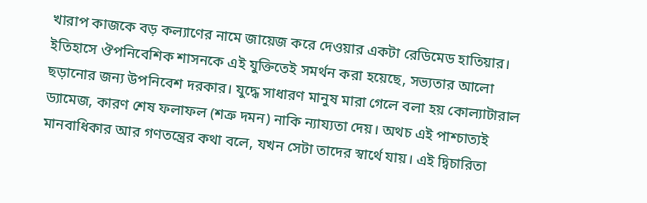খারাপ কাজকে বড় কল্যাণের নামে জায়েজ করে দেওয়ার একটা রেডিমেড হাতিয়ার। ইতিহাসে ঔপনিবেশিক শাসনকে এই যুক্তিতেই সমর্থন করা হয়েছে, সভ্যতার আলো ছড়ানোর জন্য উপনিবেশ দরকার। যুদ্ধে সাধারণ মানুষ মারা গেলে বলা হয় কোল্যাটারাল ড্যামেজ, কারণ শেষ ফলাফল (শত্রু দমন) নাকি ন্যায্যতা দেয়। অথচ এই পাশ্চাত্যই মানবাধিকার আর গণতন্ত্রের কথা বলে, যখন সেটা তাদের স্বার্থে যায়। এই দ্বিচারিতা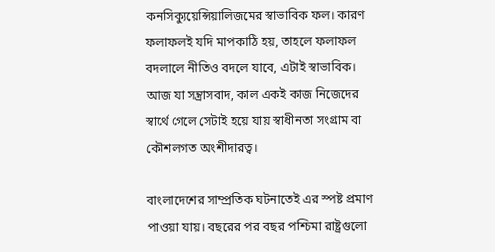কনসিক্যুয়েন্সিয়ালিজমের স্বাভাবিক ফল। কারণ ফলাফলই যদি মাপকাঠি হয়, তাহলে ফলাফল বদলালে নীতিও বদলে যাবে, এটাই স্বাভাবিক। আজ যা সন্ত্রাসবাদ, কাল একই কাজ নিজেদের স্বার্থে গেলে সেটাই হয়ে যায় স্বাধীনতা সংগ্রাম বা কৌশলগত অংশীদারত্ব।

বাংলাদেশের সাম্প্রতিক ঘটনাতেই এর স্পষ্ট প্রমাণ পাওয়া যায়। বছরের পর বছর পশ্চিমা রাষ্ট্রগুলো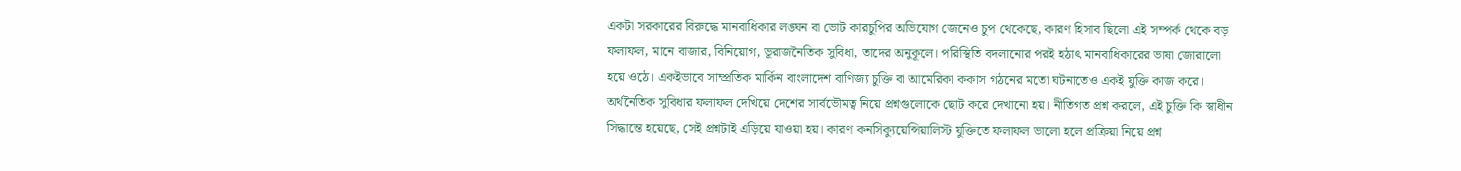একটা সরকারের বিরুদ্ধে মানবাধিকার লঙ্ঘন বা ভোট কারচুপির অভিযোগ জেনেও চুপ থেকেছে, কারণ হিসাব ছিলো এই সম্পর্ক থেকে বড় ফলাফল, মানে বাজার, বিনিয়োগ, ভূরাজনৈতিক সুবিধা, তাদের অনুকূলে। পরিস্থিতি বদলানোর পরই হঠাৎ মানবাধিকারের ভাষা জোরালো হয়ে ওঠে। একইভাবে সাম্প্রতিক মার্কিন বাংলাদেশ বাণিজ্য চুক্তি বা আমেরিকা ককাস গঠনের মতো ঘটনাতেও একই যুক্তি কাজ করে। অর্থনৈতিক সুবিধার ফলাফল দেখিয়ে দেশের সার্বভৌমত্ব নিয়ে প্রশ্নগুলোকে ছোট করে দেখানো হয়। নীতিগত প্রশ্ন করলে, এই চুক্তি কি স্বাধীন সিদ্ধান্তে হয়েছে, সেই প্রশ্নটাই এড়িয়ে যাওয়া হয়। কারণ কনসিক্যুয়েন্সিয়ালিস্ট যুক্তিতে ফলাফল ভালো হলে প্রক্রিয়া নিয়ে প্রশ্ন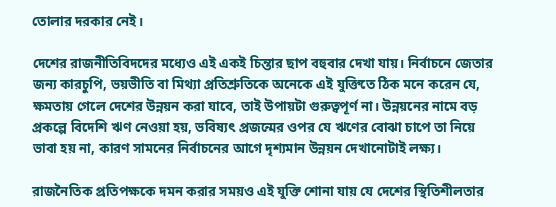তোলার দরকার নেই।

দেশের রাজনীতিবিদদের মধ্যেও এই একই চিন্তার ছাপ বহুবার দেখা যায়। নির্বাচনে জেতার জন্য কারচুপি, ভয়ভীতি বা মিথ্যা প্রতিশ্রুতিকে অনেকে এই যুক্তিতে ঠিক মনে করেন যে, ক্ষমতায় গেলে দেশের উন্নয়ন করা যাবে, তাই উপায়টা গুরুত্বপূর্ণ না। উন্নয়নের নামে বড় প্রকল্পে বিদেশি ঋণ নেওয়া হয়, ভবিষ্যৎ প্রজন্মের ওপর যে ঋণের বোঝা চাপে তা নিয়ে ভাবা হয় না, কারণ সামনের নির্বাচনের আগে দৃশ্যমান উন্নয়ন দেখানোটাই লক্ষ্য।

রাজনৈতিক প্রতিপক্ষকে দমন করার সময়ও এই যুক্তি শোনা যায় যে দেশের স্থিতিশীলতার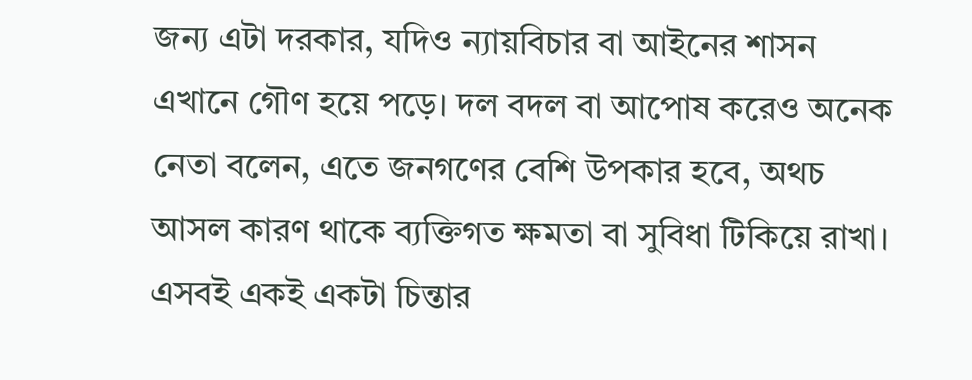জন্য এটা দরকার, যদিও ন্যায়বিচার বা আইনের শাসন এখানে গৌণ হয়ে পড়ে। দল বদল বা আপোষ করেও অনেক নেতা বলেন, এতে জনগণের বেশি উপকার হবে, অথচ আসল কারণ থাকে ব্যক্তিগত ক্ষমতা বা সুবিধা টিকিয়ে রাখা। এসবই একই একটা চিন্তার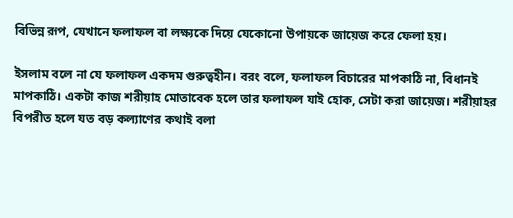বিভিন্ন রূপ, যেখানে ফলাফল বা লক্ষ্যকে দিয়ে যেকোনো উপায়কে জায়েজ করে ফেলা হয়।

ইসলাম বলে না যে ফলাফল একদম গুরুত্বহীন। বরং বলে, ফলাফল বিচারের মাপকাঠি না, বিধানই মাপকাঠি। একটা কাজ শরীয়াহ মোতাবেক হলে তার ফলাফল যাই হোক, সেটা করা জায়েজ। শরীয়াহর বিপরীত হলে যত বড় কল্যাণের কথাই বলা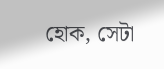হোক, সেটা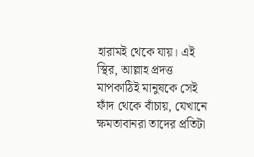হারামই থেকে যায়। এই স্থির, আল্লাহ প্রদত্ত মাপকাঠিই মানুষকে সেই ফাঁদ থেকে বাঁচায়, যেখানে ক্ষমতাবানরা তাদের প্রতিটা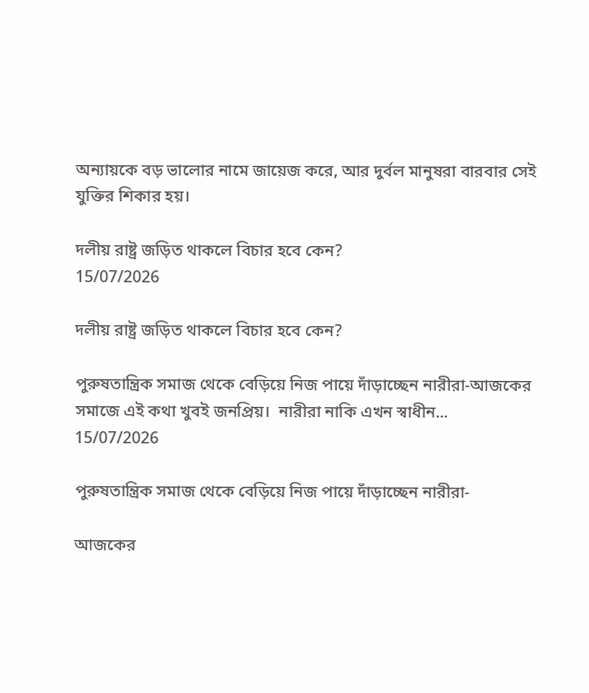অন্যায়কে বড় ভালোর নামে জায়েজ করে, আর দুর্বল মানুষরা বারবার সেই যুক্তির শিকার হয়।

দলীয় রাষ্ট্র জড়িত থাকলে বিচার হবে কেন?
15/07/2026

দলীয় রাষ্ট্র জড়িত থাকলে বিচার হবে কেন?

পুরুষতান্ত্রিক সমাজ থেকে বেড়িয়ে নিজ পায়ে দাঁড়াচ্ছেন নারীরা-আজকের সমাজে এই কথা খুবই জনপ্রিয়।  নারীরা নাকি এখন স্বাধীন...
15/07/2026

পুরুষতান্ত্রিক সমাজ থেকে বেড়িয়ে নিজ পায়ে দাঁড়াচ্ছেন নারীরা-

আজকের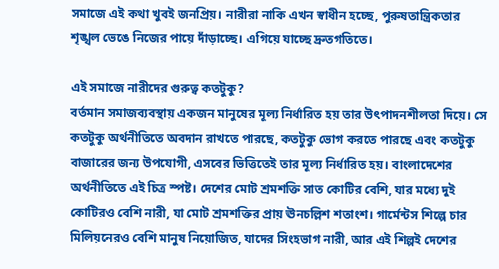সমাজে এই কথা খুবই জনপ্রিয়। নারীরা নাকি এখন স্বাধীন হচ্ছে, পুরুষতান্ত্রিকতার শৃঙ্খল ভেঙে নিজের পায়ে দাঁড়াচ্ছে। এগিয়ে যাচ্ছে দ্রুতগতিতে।

এই সমাজে নারীদের গুরুত্ব কতটুকু?
বর্তমান সমাজব্যবস্থায় একজন মানুষের মূল্য নির্ধারিত হয় তার উৎপাদনশীলতা দিয়ে। সে কতটুকু অর্থনীতিতে অবদান রাখতে পারছে, কতটুকু ভোগ করতে পারছে এবং কতটুকু বাজারের জন্য উপযোগী, এসবের ভিত্তিতেই তার মূল্য নির্ধারিত হয়। বাংলাদেশের অর্থনীতিতে এই চিত্র স্পষ্ট। দেশের মোট শ্রমশক্তি সাত কোটির বেশি, যার মধ্যে দুই কোটিরও বেশি নারী, যা মোট শ্রমশক্তির প্রায় ঊনচল্লিশ শতাংশ। গার্মেন্টস শিল্পে চার মিলিয়নেরও বেশি মানুষ নিয়োজিত, যাদের সিংহভাগ নারী, আর এই শিল্পই দেশের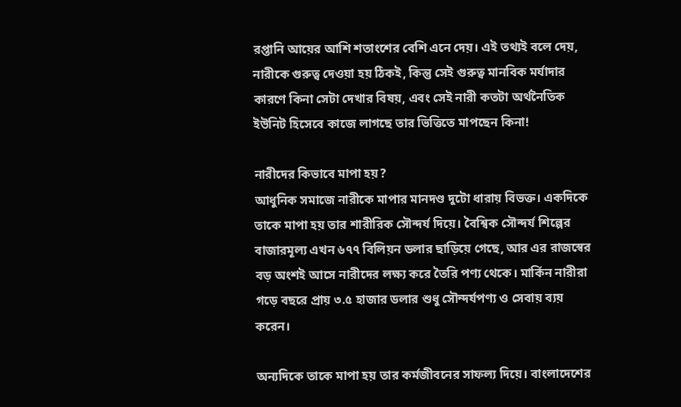রপ্তানি আয়ের আশি শতাংশের বেশি এনে দেয়। এই তথ্যই বলে দেয়, নারীকে গুরুত্ব দেওয়া হয় ঠিকই, কিন্তু সেই গুরুত্ব মানবিক মর্যাদার কারণে কিনা সেটা দেখার বিষয়, এবং সেই নারী কতটা অর্থনৈতিক ইউনিট হিসেবে কাজে লাগছে তার ভিত্তিতে মাপছেন কিনা!

নারীদের কিভাবে মাপা হয়?
আধুনিক সমাজে নারীকে মাপার মানদণ্ড দুটো ধারায় বিভক্ত। একদিকে তাকে মাপা হয় তার শারীরিক সৌন্দর্য দিয়ে। বৈশ্বিক সৌন্দর্য শিল্পের বাজারমূল্য এখন ৬৭৭ বিলিয়ন ডলার ছাড়িয়ে গেছে, আর এর রাজস্বের বড় অংশই আসে নারীদের লক্ষ্য করে তৈরি পণ্য থেকে। মার্কিন নারীরা গড়ে বছরে প্রায় ৩.৫ হাজার ডলার শুধু সৌন্দর্যপণ্য ও সেবায় ব্যয় করেন।

অন্যদিকে তাকে মাপা হয় তার কর্মজীবনের সাফল্য দিয়ে। বাংলাদেশের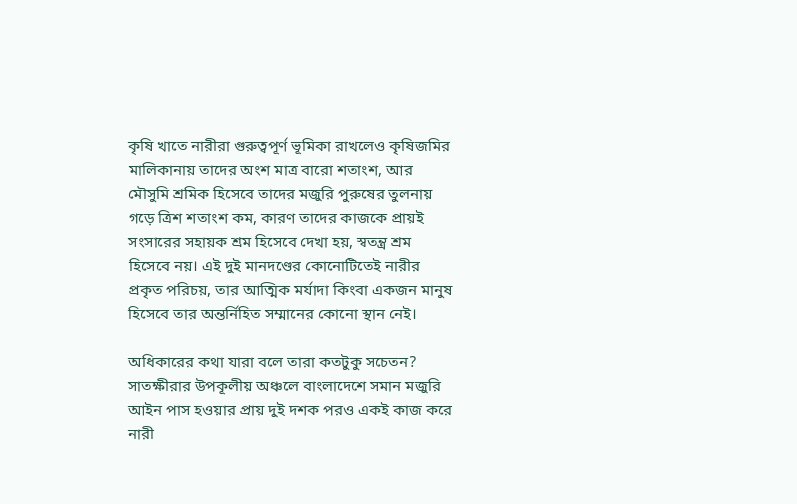কৃষি খাতে নারীরা গুরুত্বপূর্ণ ভূমিকা রাখলেও কৃষিজমির মালিকানায় তাদের অংশ মাত্র বারো শতাংশ, আর মৌসুমি শ্রমিক হিসেবে তাদের মজুরি পুরুষের তুলনায় গড়ে ত্রিশ শতাংশ কম, কারণ তাদের কাজকে প্রায়ই সংসারের সহায়ক শ্রম হিসেবে দেখা হয়, স্বতন্ত্র শ্রম হিসেবে নয়। এই দুই মানদণ্ডের কোনোটিতেই নারীর প্রকৃত পরিচয়, তার আত্মিক মর্যাদা কিংবা একজন মানুষ হিসেবে তার অন্তর্নিহিত সম্মানের কোনো স্থান নেই।

অধিকারের কথা যারা বলে তারা কতটুকু সচেতন?
সাতক্ষীরার উপকূলীয় অঞ্চলে বাংলাদেশে সমান মজুরি আইন পাস হওয়ার প্রায় দুই দশক পরও একই কাজ করে নারী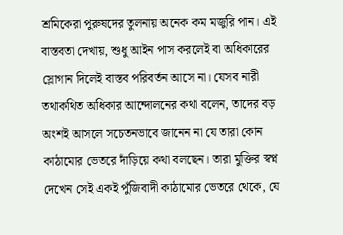শ্রমিকেরা পুরুষদের তুলনায় অনেক কম মজুরি পান। এই বাস্তবতা দেখায়, শুধু আইন পাস করলেই বা অধিকারের স্লোগান দিলেই বাস্তব পরিবর্তন আসে না। যেসব নারী তথাকথিত অধিকার আন্দোলনের কথা বলেন, তাদের বড় অংশই আসলে সচেতনভাবে জানেন না যে তারা কোন কাঠামোর ভেতরে দাঁড়িয়ে কথা বলছেন। তারা মুক্তির স্বপ্ন দেখেন সেই একই পুঁজিবাদী কাঠামোর ভেতরে থেকে, যে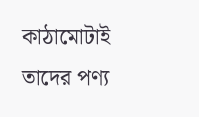কাঠামোটাই তাদের পণ্য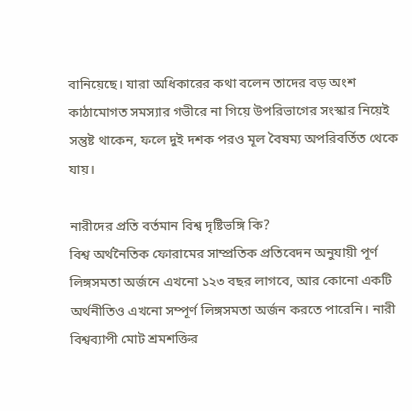বানিয়েছে। যারা অধিকারের কথা বলেন তাদের বড় অংশ কাঠামোগত সমস্যার গভীরে না গিয়ে উপরিভাগের সংস্কার নিয়েই সন্তুষ্ট থাকেন, ফলে দুই দশক পরও মূল বৈষম্য অপরিবর্তিত থেকে যায়।

নারীদের প্রতি বর্তমান বিশ্ব দৃষ্টিভঙ্গি কি?
বিশ্ব অর্থনৈতিক ফোরামের সাম্প্রতিক প্রতিবেদন অনুযায়ী পূর্ণ লিঙ্গসমতা অর্জনে এখনো ১২৩ বছর লাগবে, আর কোনো একটি অর্থনীতিও এখনো সম্পূর্ণ লিঙ্গসমতা অর্জন করতে পারেনি। নারী বিশ্বব্যাপী মোট শ্রমশক্তির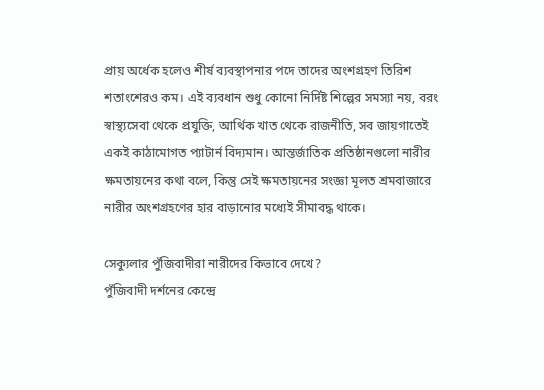প্রায় অর্ধেক হলেও শীর্ষ ব্যবস্থাপনার পদে তাদের অংশগ্রহণ তিরিশ শতাংশেরও কম। এই ব্যবধান শুধু কোনো নির্দিষ্ট শিল্পের সমস্যা নয়, বরং স্বাস্থ্যসেবা থেকে প্রযুক্তি, আর্থিক খাত থেকে রাজনীতি, সব জায়গাতেই একই কাঠামোগত প্যাটার্ন বিদ্যমান। আন্তর্জাতিক প্রতিষ্ঠানগুলো নারীর ক্ষমতায়নের কথা বলে, কিন্তু সেই ক্ষমতায়নের সংজ্ঞা মূলত শ্রমবাজারে নারীর অংশগ্রহণের হার বাড়ানোর মধ্যেই সীমাবদ্ধ থাকে।

সেক্যুলার পুঁজিবাদীরা নারীদের কিভাবে দেখে?
পুঁজিবাদী দর্শনের কেন্দ্রে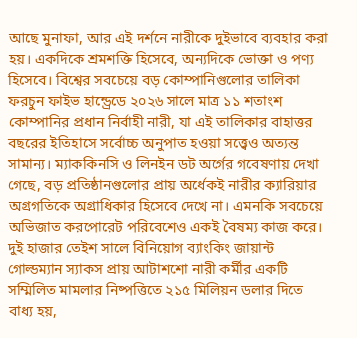আছে মুনাফা, আর এই দর্শনে নারীকে দুইভাবে ব্যবহার করা হয়। একদিকে শ্রমশক্তি হিসেবে, অন্যদিকে ভোক্তা ও পণ্য হিসেবে। বিশ্বের সবচেয়ে বড় কোম্পানিগুলোর তালিকা ফরচুন ফাইভ হান্ড্রেডে ২০২৬ সালে মাত্র ১১ শতাংশ কোম্পানির প্রধান নির্বাহী নারী, যা এই তালিকার বাহাত্তর বছরের ইতিহাসে সর্বোচ্চ অনুপাত হওয়া সত্ত্বেও অত্যন্ত সামান্য। ম্যাককিনসি ও লিনইন ডট অর্গের গবেষণায় দেখা গেছে, বড় প্রতিষ্ঠানগুলোর প্রায় অর্ধেকই নারীর ক্যারিয়ার অগ্রগতিকে অগ্রাধিকার হিসেবে দেখে না। এমনকি সবচেয়ে অভিজাত করপোরেট পরিবেশেও একই বৈষম্য কাজ করে। দুই হাজার তেইশ সালে বিনিয়োগ ব্যাংকিং জায়ান্ট গোল্ডম্যান স্যাকস প্রায় আটাশশো নারী কর্মীর একটি সম্মিলিত মামলার নিষ্পত্তিতে ২১৫ মিলিয়ন ডলার দিতে বাধ্য হয়,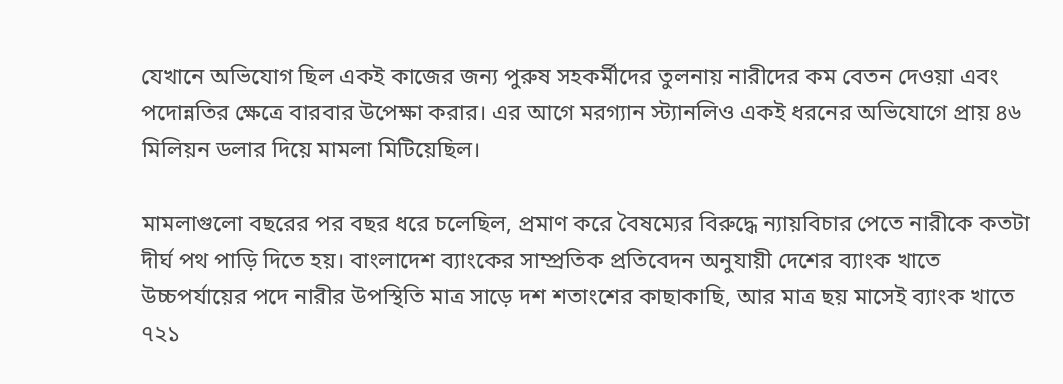যেখানে অভিযোগ ছিল একই কাজের জন্য পুরুষ সহকর্মীদের তুলনায় নারীদের কম বেতন দেওয়া এবং পদোন্নতির ক্ষেত্রে বারবার উপেক্ষা করার। এর আগে মরগ্যান স্ট্যানলিও একই ধরনের অভিযোগে প্রায় ৪৬ মিলিয়ন ডলার দিয়ে মামলা মিটিয়েছিল।

মামলাগুলো বছরের পর বছর ধরে চলেছিল, প্রমাণ করে বৈষম্যের বিরুদ্ধে ন্যায়বিচার পেতে নারীকে কতটা দীর্ঘ পথ পাড়ি দিতে হয়। বাংলাদেশ ব্যাংকের সাম্প্রতিক প্রতিবেদন অনুযায়ী দেশের ব্যাংক খাতে উচ্চপর্যায়ের পদে নারীর উপস্থিতি মাত্র সাড়ে দশ শতাংশের কাছাকাছি, আর মাত্র ছয় মাসেই ব্যাংক খাতে ৭২১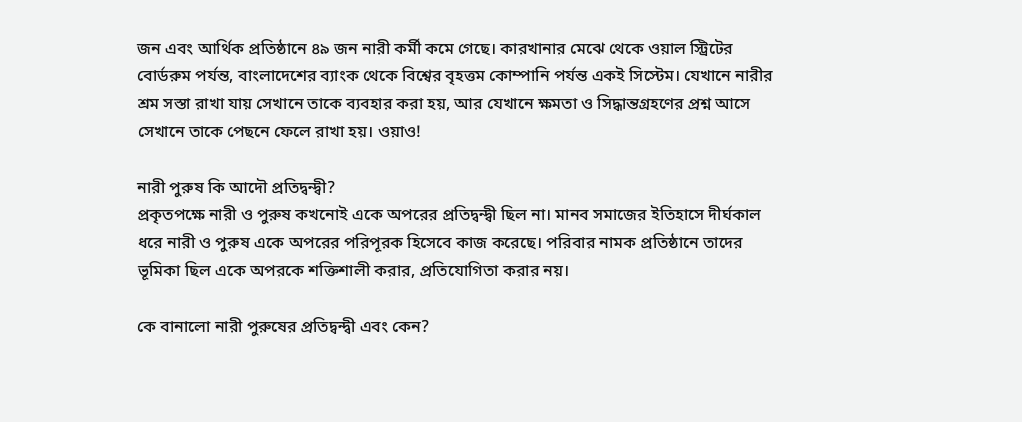জন এবং আর্থিক প্রতিষ্ঠানে ৪৯ জন নারী কর্মী কমে গেছে। কারখানার মেঝে থেকে ওয়াল স্ট্রিটের বোর্ডরুম পর্যন্ত, বাংলাদেশের ব্যাংক থেকে বিশ্বের বৃহত্তম কোম্পানি পর্যন্ত একই সিস্টেম। যেখানে নারীর শ্রম সস্তা রাখা যায় সেখানে তাকে ব্যবহার করা হয়, আর যেখানে ক্ষমতা ও সিদ্ধান্তগ্রহণের প্রশ্ন আসে সেখানে তাকে পেছনে ফেলে রাখা হয়। ওয়াও!

নারী পুরুষ কি আদৌ প্রতিদ্বন্দ্বী?
প্রকৃতপক্ষে নারী ও পুরুষ কখনোই একে অপরের প্রতিদ্বন্দ্বী ছিল না। মানব সমাজের ইতিহাসে দীর্ঘকাল ধরে নারী ও পুরুষ একে অপরের পরিপূরক হিসেবে কাজ করেছে। পরিবার নামক প্রতিষ্ঠানে তাদের ভূমিকা ছিল একে অপরকে শক্তিশালী করার, প্রতিযোগিতা করার নয়।

কে বানালো নারী পুরুষের প্রতিদ্বন্দ্বী এবং কেন?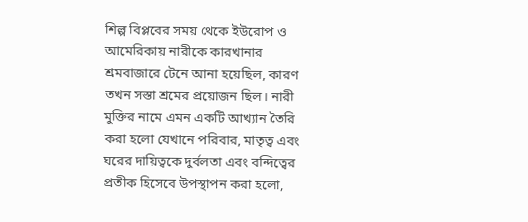শিল্প বিপ্লবের সময় থেকে ইউরোপ ও আমেরিকায় নারীকে কারখানার শ্রমবাজারে টেনে আনা হয়েছিল, কারণ তখন সস্তা শ্রমের প্রয়োজন ছিল। নারী মুক্তির নামে এমন একটি আখ্যান তৈরি করা হলো যেখানে পরিবার, মাতৃত্ব এবং ঘরের দায়িত্বকে দুর্বলতা এবং বন্দিত্বের প্রতীক হিসেবে উপস্থাপন করা হলো,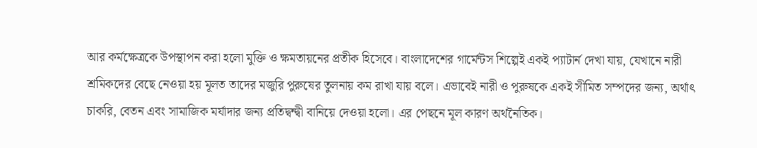আর কর্মক্ষেত্রকে উপস্থাপন করা হলো মুক্তি ও ক্ষমতায়নের প্রতীক হিসেবে। বাংলাদেশের গার্মেন্টস শিল্পেই একই প্যাটার্ন দেখা যায়, যেখানে নারী শ্রমিকদের বেছে নেওয়া হয় মূলত তাদের মজুরি পুরুষের তুলনায় কম রাখা যায় বলে। এভাবেই নারী ও পুরুষকে একই সীমিত সম্পদের জন্য, অর্থাৎ চাকরি, বেতন এবং সামাজিক মর্যাদার জন্য প্রতিদ্বন্দ্বী বানিয়ে দেওয়া হলো। এর পেছনে মূল কারণ অর্থনৈতিক।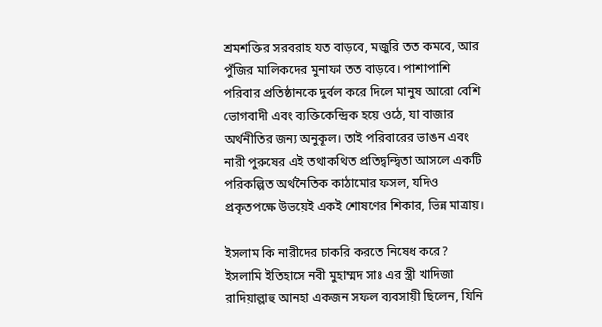শ্রমশক্তির সরবরাহ যত বাড়বে, মজুরি তত কমবে, আর পুঁজির মালিকদের মুনাফা তত বাড়বে। পাশাপাশি পরিবার প্রতিষ্ঠানকে দুর্বল করে দিলে মানুষ আরো বেশি ভোগবাদী এবং ব্যক্তিকেন্দ্রিক হয়ে ওঠে, যা বাজার অর্থনীতির জন্য অনুকূল। তাই পরিবারের ভাঙন এবং নারী পুরুষের এই তথাকথিত প্রতিদ্বন্দ্বিতা আসলে একটি পরিকল্পিত অর্থনৈতিক কাঠামোর ফসল, যদিও প্রকৃতপক্ষে উভয়েই একই শোষণের শিকার, ভিন্ন মাত্রায়।

ইসলাম কি নারীদের চাকরি করতে নিষেধ করে?
ইসলামি ইতিহাসে নবী মুহাম্মদ সাঃ এর স্ত্রী খাদিজা রাদিয়াল্লাহু আনহা একজন সফল ব্যবসায়ী ছিলেন, যিনি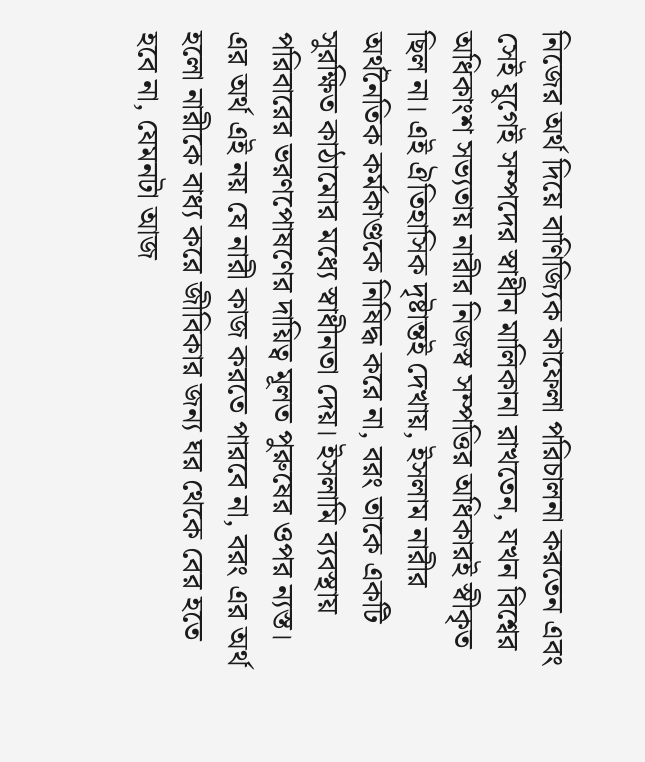নিজের অর্থ দিয়ে বাণিজ্যিক কাফেলা পরিচালনা করতেন এবং সেই যুগেই সম্পদের স্বাধীন মালিকানা রাখতেন, যখন বিশ্বের অধিকাংশ সভ্যতায় নারীর নিজস্ব সম্পত্তির অধিকারই স্বীকৃত ছিল না। এই ঐতিহাসিক দৃষ্টান্তই দেখায়, ইসলাম নারীর অর্থনৈতিক কর্মকাণ্ডকে নিষিদ্ধ করে না, বরং তাকে একটি সুরক্ষিত কাঠামোর মধ্যে স্বাধীনতা দেয়। ইসলামি ব্যবস্থায় পরিবারের ভরণপোষণের দায়িত্ব মূলত পুরুষের ওপর ন্যস্ত। এর অর্থ এই নয় যে নারী কাজ করতে পারবে না, বরং এর অর্থ হলো নারীকে বাধ্য করে জীবিকার জন্য ঘর থেকে বের হতে হবে না, যেমনটা আজ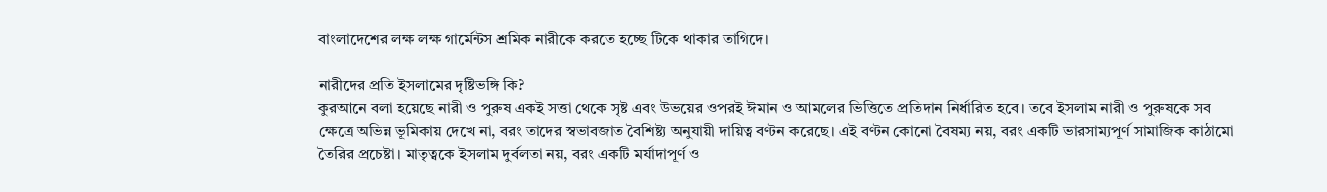বাংলাদেশের লক্ষ লক্ষ গার্মেন্টস শ্রমিক নারীকে করতে হচ্ছে টিকে থাকার তাগিদে।

নারীদের প্রতি ইসলামের দৃষ্টিভঙ্গি কি?
কুরআনে বলা হয়েছে নারী ও পুরুষ একই সত্তা থেকে সৃষ্ট এবং উভয়ের ওপরই ঈমান ও আমলের ভিত্তিতে প্রতিদান নির্ধারিত হবে। তবে ইসলাম নারী ও পুরুষকে সব ক্ষেত্রে অভিন্ন ভূমিকায় দেখে না, বরং তাদের স্বভাবজাত বৈশিষ্ট্য অনুযায়ী দায়িত্ব বণ্টন করেছে। এই বণ্টন কোনো বৈষম্য নয়, বরং একটি ভারসাম্যপূর্ণ সামাজিক কাঠামো তৈরির প্রচেষ্টা। মাতৃত্বকে ইসলাম দুর্বলতা নয়, বরং একটি মর্যাদাপূর্ণ ও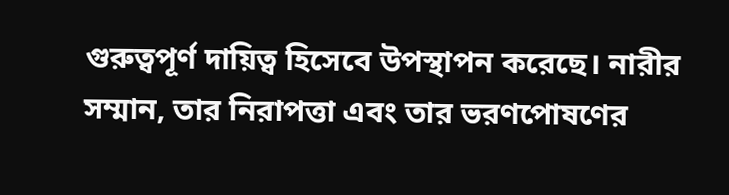গুরুত্বপূর্ণ দায়িত্ব হিসেবে উপস্থাপন করেছে। নারীর সম্মান, তার নিরাপত্তা এবং তার ভরণপোষণের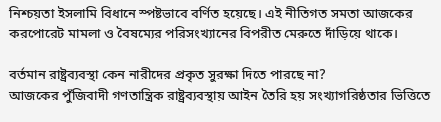নিশ্চয়তা ইসলামি বিধানে স্পষ্টভাবে বর্ণিত হয়েছে। এই নীতিগত সমতা আজকের করপোরেট মামলা ও বৈষম্যের পরিসংখ্যানের বিপরীত মেরুতে দাঁড়িয়ে থাকে।

বর্তমান রাষ্ট্রব্যবস্থা কেন নারীদের প্রকৃত সুরক্ষা দিতে পারছে না?
আজকের পুঁজিবাদী গণতান্ত্রিক রাষ্ট্রব্যবস্থায় আইন তৈরি হয় সংখ্যাগরিষ্ঠতার ভিত্তিতে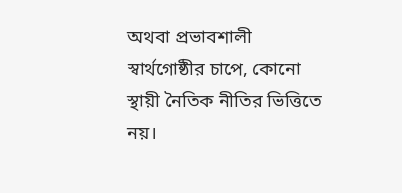অথবা প্রভাবশালী স্বার্থগোষ্ঠীর চাপে, কোনো স্থায়ী নৈতিক নীতির ভিত্তিতে নয়।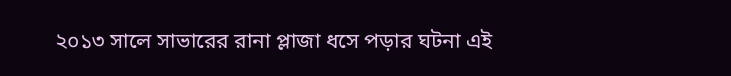২০১৩ সালে সাভারের রানা প্লাজা ধসে পড়ার ঘটনা এই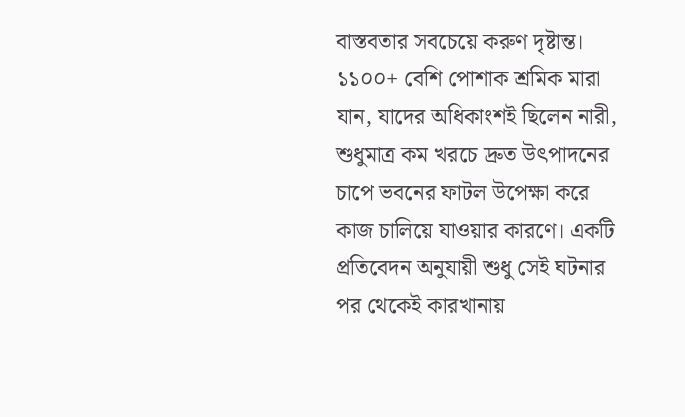বাস্তবতার সবচেয়ে করুণ দৃষ্টান্ত। ১১০০+ বেশি পোশাক শ্রমিক মারা যান, যাদের অধিকাংশই ছিলেন নারী, শুধুমাত্র কম খরচে দ্রুত উৎপাদনের চাপে ভবনের ফাটল উপেক্ষা করে কাজ চালিয়ে যাওয়ার কারণে। একটি প্রতিবেদন অনুযায়ী শুধু সেই ঘটনার পর থেকেই কারখানায়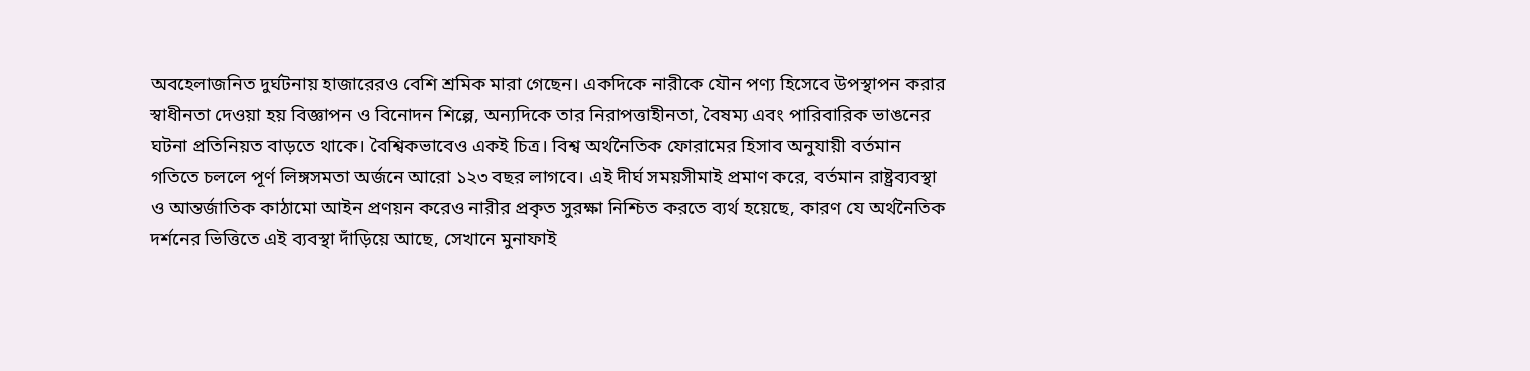অবহেলাজনিত দুর্ঘটনায় হাজারেরও বেশি শ্রমিক মারা গেছেন। একদিকে নারীকে যৌন পণ্য হিসেবে উপস্থাপন করার স্বাধীনতা দেওয়া হয় বিজ্ঞাপন ও বিনোদন শিল্পে, অন্যদিকে তার নিরাপত্তাহীনতা, বৈষম্য এবং পারিবারিক ভাঙনের ঘটনা প্রতিনিয়ত বাড়তে থাকে। বৈশ্বিকভাবেও একই চিত্র। বিশ্ব অর্থনৈতিক ফোরামের হিসাব অনুযায়ী বর্তমান গতিতে চললে পূর্ণ লিঙ্গসমতা অর্জনে আরো ১২৩ বছর লাগবে। এই দীর্ঘ সময়সীমাই প্রমাণ করে, বর্তমান রাষ্ট্রব্যবস্থা ও আন্তর্জাতিক কাঠামো আইন প্রণয়ন করেও নারীর প্রকৃত সুরক্ষা নিশ্চিত করতে ব্যর্থ হয়েছে, কারণ যে অর্থনৈতিক দর্শনের ভিত্তিতে এই ব্যবস্থা দাঁড়িয়ে আছে, সেখানে মুনাফাই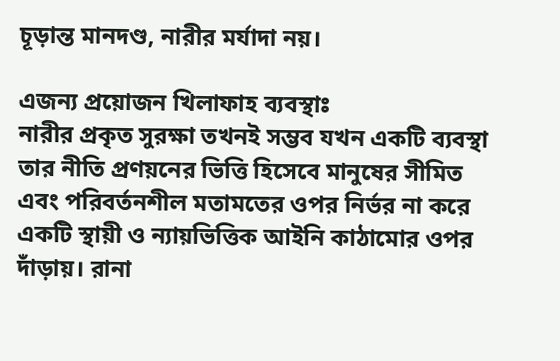চূড়ান্ত মানদণ্ড, নারীর মর্যাদা নয়।

এজন্য প্রয়োজন খিলাফাহ ব্যবস্থাঃ
নারীর প্রকৃত সুরক্ষা তখনই সম্ভব যখন একটি ব্যবস্থা তার নীতি প্রণয়নের ভিত্তি হিসেবে মানুষের সীমিত এবং পরিবর্তনশীল মতামতের ওপর নির্ভর না করে একটি স্থায়ী ও ন্যায়ভিত্তিক আইনি কাঠামোর ওপর দাঁড়ায়। রানা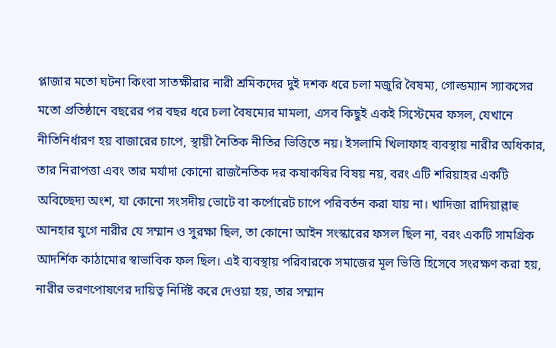প্লাজার মতো ঘটনা কিংবা সাতক্ষীরার নারী শ্রমিকদের দুই দশক ধরে চলা মজুরি বৈষম্য, গোল্ডম্যান স্যাকসের মতো প্রতিষ্ঠানে বছরের পর বছর ধরে চলা বৈষম্যের মামলা, এসব কিছুই একই সিস্টেমের ফসল, যেখানে নীতিনির্ধারণ হয় বাজারের চাপে, স্থায়ী নৈতিক নীতির ভিত্তিতে নয়। ইসলামি খিলাফাহ ব্যবস্থায় নারীর অধিকার, তার নিরাপত্তা এবং তার মর্যাদা কোনো রাজনৈতিক দর কষাকষির বিষয় নয়, বরং এটি শরিয়াহর একটি অবিচ্ছেদ্য অংশ, যা কোনো সংসদীয় ভোটে বা কর্পোরেট চাপে পরিবর্তন করা যায় না। খাদিজা রাদিয়াল্লাহু আনহার যুগে নারীর যে সম্মান ও সুরক্ষা ছিল, তা কোনো আইন সংস্কারের ফসল ছিল না, বরং একটি সামগ্রিক আদর্শিক কাঠামোর স্বাভাবিক ফল ছিল। এই ব্যবস্থায় পরিবারকে সমাজের মূল ভিত্তি হিসেবে সংরক্ষণ করা হয়, নারীর ভরণপোষণের দায়িত্ব নির্দিষ্ট করে দেওয়া হয়, তার সম্মান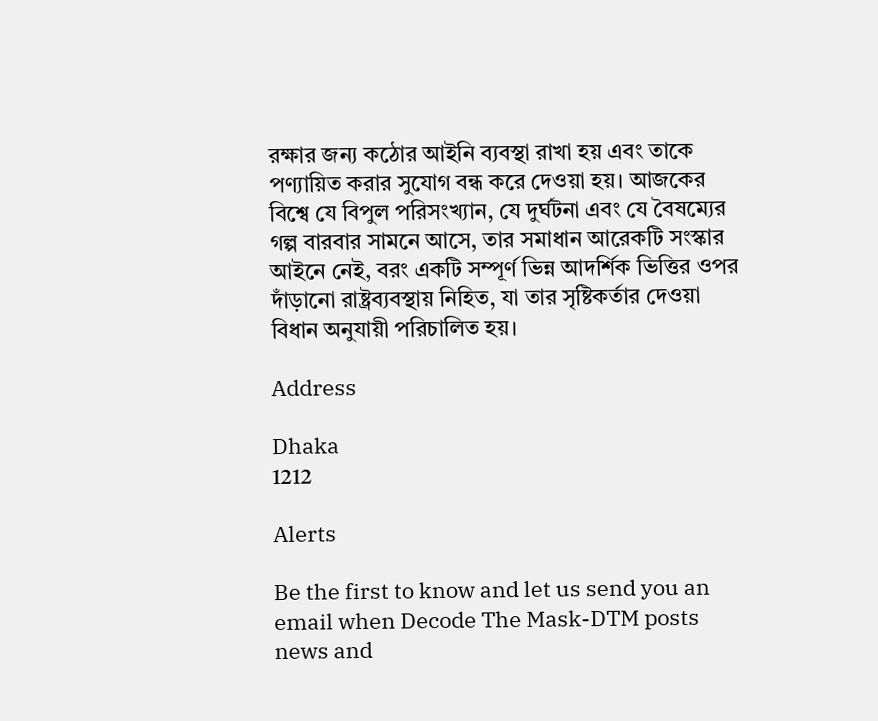রক্ষার জন্য কঠোর আইনি ব্যবস্থা রাখা হয় এবং তাকে পণ্যায়িত করার সুযোগ বন্ধ করে দেওয়া হয়। আজকের বিশ্বে যে বিপুল পরিসংখ্যান, যে দুর্ঘটনা এবং যে বৈষম্যের গল্প বারবার সামনে আসে, তার সমাধান আরেকটি সংস্কার আইনে নেই, বরং একটি সম্পূর্ণ ভিন্ন আদর্শিক ভিত্তির ওপর দাঁড়ানো রাষ্ট্রব্যবস্থায় নিহিত, যা তার সৃষ্টিকর্তার দেওয়া বিধান অনুযায়ী পরিচালিত হয়।

Address

Dhaka
1212

Alerts

Be the first to know and let us send you an email when Decode The Mask-DTM posts news and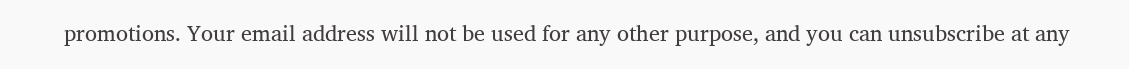promotions. Your email address will not be used for any other purpose, and you can unsubscribe at any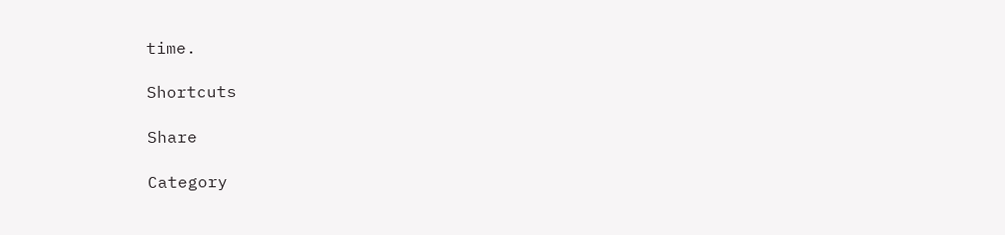time.

Shortcuts

Share

Category